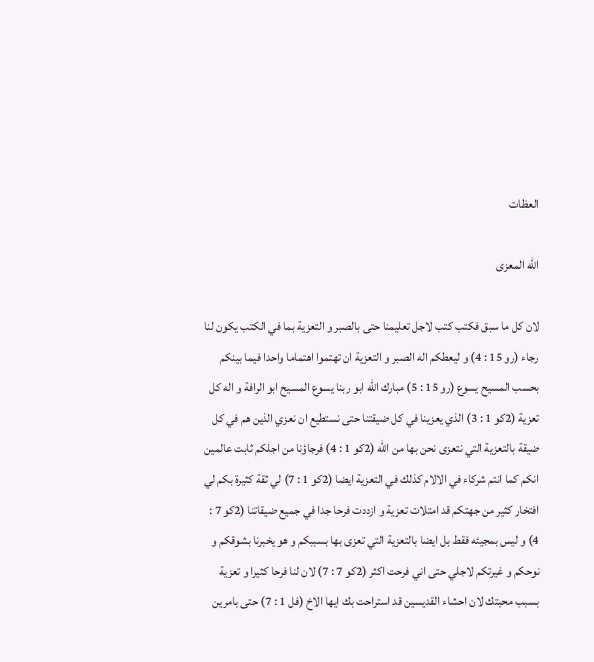العظات

الله المعزى

لان كل ما سبق فكتب كتب لاجل تعليمنا حتى بالصبر و التعزية بما في الكتب يكون لنا رجاء (رو 15 : 4) و ليعطكم اله الصبر و التعزية ان تهتموا اهتماما واحدا فيما بينكم بحسب المسيح يسوع (رو 15 : 5) مبارك الله ابو ربنا يسوع المسيح ابو الرافة و اله كل تعزية (2كو 1 : 3) الذي يعزينا في كل ضيقتنا حتى نستطيع ان نعزي الذين هم في كل ضيقة بالتعزية التي نتعزى نحن بها من الله (2كو 1 : 4) فرجاؤنا من اجلكم ثابت عالمين انكم كما انتم شركاء في الالام كذلك في التعزية ايضا (2كو 1 : 7) لي ثقة كثيرة بكم لي افتخار كثير من جهتكم قد امتلات تعزية و ازددت فرحا جدا في جميع ضيقاتنا (2كو 7 : 4) و ليس بمجيئه فقط بل ايضا بالتعزية التي تعزى بها بسببكم و هو يخبرنا بشوقكم و نوحكم و غيرتكم لاجلي حتى اني فرحت اكثر (2كو 7 : 7) لان لنا فرحا كثيرا و تعزية بسبب محبتك لان احشاء القديسين قد استراحت بك ايها الاخ (فل 1 : 7) حتى بامرين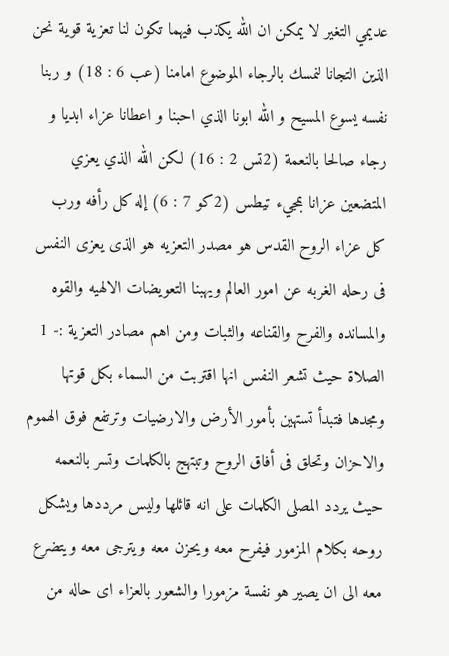عديمي التغير لا يمكن ان الله يكذب فيهما تكون لنا تعزية قوية نحن الذين التجانا لنمسك بالرجاء الموضوع امامنا (عب 6 : 18) و ربنا نفسه يسوع المسيح و الله ابونا الذي احبنا و اعطانا عزاء ابديا و رجاء صالحا بالنعمة (2تس 2 : 16) لكن الله الذي يعزي المتضعين عزانا بمجيء تيطس (2كو 7 : 6) إله كل رأفه ورب كل عزاء الروح القدس هو مصدر التعزيه هو الذى يعزى النفس فى رحله الغربه عن امور العالم ويهبنا التعويضات الالهيه والقوه والمسانده والفرح والقناعه والثبات ومن اهم مصادر التعزية :- 1 الصلاة حيث تشعر النفس انها اقتربت من السماء بكل قوتها ومجدها فتبدأ تستهين بأمور الأرض والارضيات وترتفع فوق الهموم والاحزان وتحلق فى أفاق الروح وتبتهج بالكلمات وتسر بالنعمه حيث يردد المصلى الكلمات على انه قائلها وليس مرددها ويشكل روحه بكلام المزمور فيفرح معه ويحزن معه ويترجى معه ويتضرع معه الى ان يصير هو نفسة مزمورا والشعور بالعزاء اى حاله من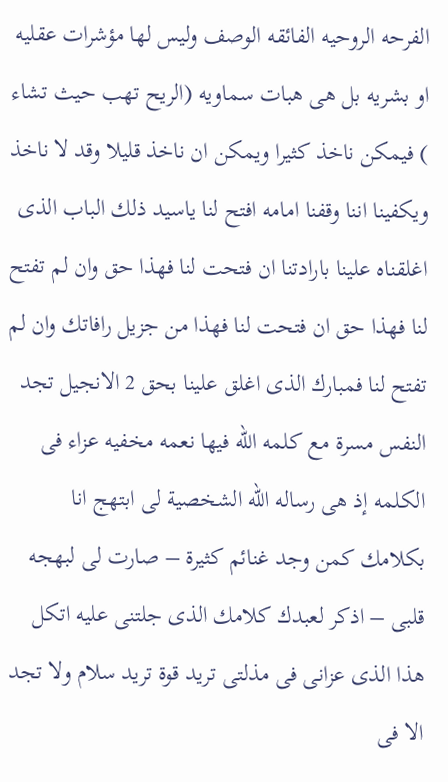الفرحه الروحيه الفائقه الوصف وليس لها مؤشرات عقليه او بشريه بل هى هبات سماويه (الريح تهب حيث تشاء ) فيمكن ناخذ كثيرا ويمكن ان ناخذ قليلا وقد لا ناخذ ويكفينا اننا وقفنا امامه افتح لنا ياسيد ذلك الباب الذى اغلقناه علينا بارادتنا ان فتحت لنا فهذا حق وان لم تفتح لنا فهذا حق ان فتحت لنا فهذا من جزيل رافاتك وان لم تفتح لنا فمبارك الذى اغلق علينا بحق 2 الانجيل تجد النفس مسرة مع كلمه الله فيها نعمه مخفيه عزاء فى الكلمه إذ هى رساله الله الشخصية لى ابتهج انا بكلامك كمن وجد غنائم كثيرة – صارت لى لبهجه قلبى – اذكر لعبدك كلامك الذى جلتنى عليه اتكل هذا الذى عزانى فى مذلتى تريد قوة تريد سلام ولا تجد الا فى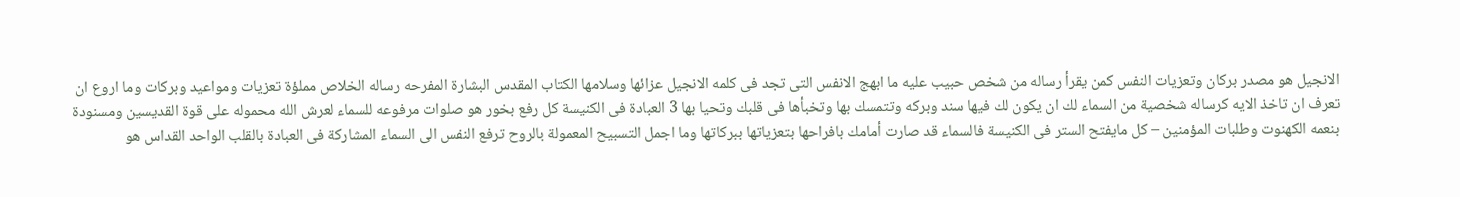الانجيل هو مصدر بركان وتعزيات النفس كمن يقرأ رساله من شخص حبيب عليه ما ابهج الانفس التى تجد فى كلمه الانجيل عزائها وسلامها الكتاب المقدس البشارة المفرحه رساله الخلاص مملؤة تعزيات ومواعيد وبركات وما اروع ان تعرف ان تاخذ الايه كرساله شخصية من السماء لك ان يكون لك فيها سند وبركه وتتمسك بها وتخبأها فى قلبك وتحيا بها 3 العبادة فى الكنيسة كل رفع بخور هو صلوات مرفوعه للسماء لعرش الله محموله على قوة القديسين ومسنودة بنعمه الكهنوت وطلبات المؤمنين – كل مايفتح الستر فى الكنيسة فالسماء قد صارت أمامك بافراحها بتعزياتها ببركاتها وما اجمل التسبيح المعمولة بالروح ترفع النفس الى السماء المشاركة فى العبادة بالقلب الواحد القداس هو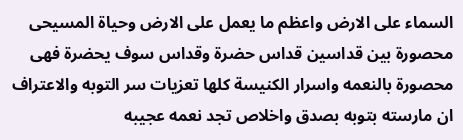السماء على الارض واعظم ما يعمل على الارض وحياة المسيحى محصورة بين قداسين قداس حضرة وقداس سوف يحضرة فهى محصورة بالنعمه واسرار الكنيسة كلها تعزيات سر التوبه والاعتراف ان مارسته بتوبه بصدق واخلاص تجد نعمه عجيبه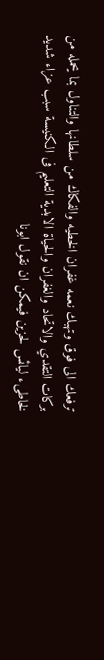ترفعك الى فوق وتهبك نعمه غفران الخطيه والفكاك من سلطانها والتناول بما يحمله من بركات التقدي والاتحاد والغفران والحياة الابدية التعليم فى الكنيسة سبب عزاء شديد لخاطىء ليائس لحزين فيمكن ان نقول ابونا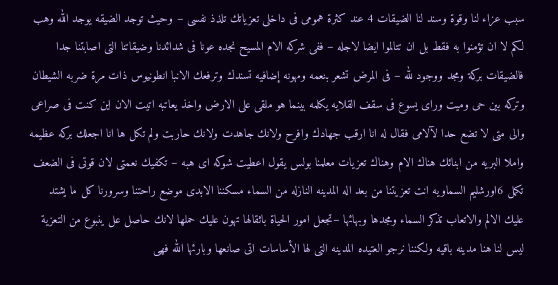سبب عزاء لنا وقوة وسند لنا الضيقات 4 عند كثرة همومى فى داخلى تعزياتك تلذذ نفسى – وحيث توجد الضيقه يوجد الله وهب لكم لا ان تؤمنوا به فقط بل ان تتالموا ايضا لاجله – ففى شركه الام المسيح نجده عونا فى شدائدنا وضيقاتنا التى اصابتنا جدا فالضيقات بركة ومجد ووجود لله – فى المرض تشعر بنعمه ومهونه إضافيه تسندك وترفعك الانبا انطونيوس ذات مرة ضربه الشيطان وتركه بين حى وميت وراى يسوع فى سقف القلايه يكلمه بينما هو ملقى على الارض واخذ يعاتبه اتيت الان اين كنت فى صراعى والى متى لا تضع حدا لآلامى فقال له انا ارقب جهادك وافرح ولانك جاهدت ولانك حاربت ولم تكل ها انا اجعلك بركه عظيمه واملا البريه من ابنائك هناك الام وهناك تعزيات معلمنا بولس يقول اعطيت شوكه اى هبه – تكفيك نعمتى لان قوتى فى الضعف تكمل 6اورشليم السماويه انت تعزيتنا من بعد اله المدينه النازله من السماء مسكننا الابدى موضع راحتنا وسرورنا كل ما يشتد عليك الالم والاتعاب تذكر السماء ومجدها وبهائها –تجعل امور الحياة باثقالها تهون عليك حملها لانك حاصل عل ينبوع من التعزية ليس لنا هنا مدينه باقيه ولكننا نرجو العتيده المدينه التى لها الأساسات اتى صانعها وبارئها الله فهى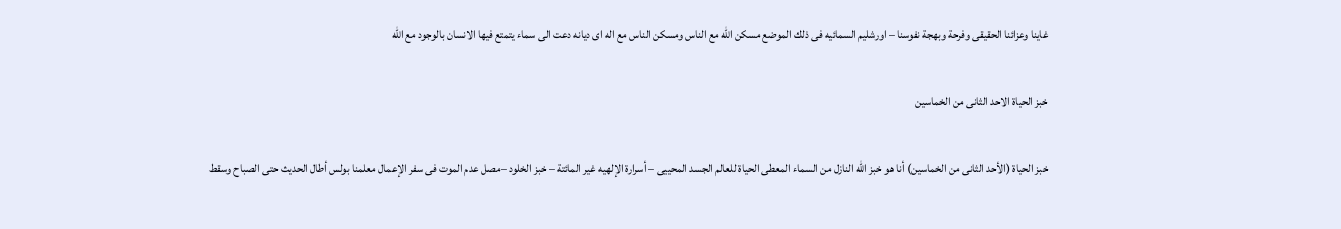غاينا وعزائنا الحقيقى وفرحة وبهجة نفوسنا – اورشليم السمائيه فى ذلك الموضع مسكن الله مع الناس ومسكن الناس مع اله اى ديانه دعت الى سماء يتمتع فيها الانسان بالوجود مع الله

خبز الحياة الاحد الثانى من الخماسين

خبز الحياة (الأحد الثانى من الخماسين) أنا هو خبز الله النازل من السماء المعطى الحياة للعالم الجسد المحييى – أسرارة الإلهيه غير المائتة – خبز الخلود –مصل عدم الموت فى سفر الإعمال معلمنا بولس أطال الحديث حتى الصباح وسقط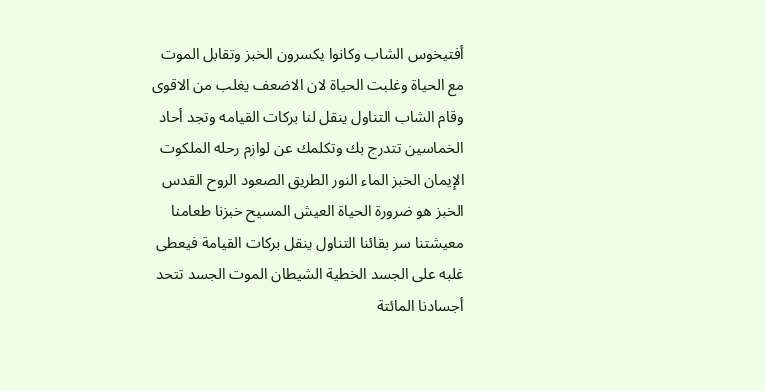أفتيخوس الشاب وكانوا يكسرون الخبز وتقابل الموت مع الحياة وغلبت الحياة لان الاضعف يغلب من الاقوى وقام الشاب التناول ينقل لنا بركات القيامه وتجد أحاد الخماسين تتدرج بك وتكلمك عن لوازم رحله الملكوت الإيمان الخبز الماء النور الطريق الصعود الروح القدس الخبز هو ضرورة الحياة العيش المسيح خبزنا طعامنا معيشتنا سر بقائنا التناول ينقل بركات القيامة فيعطى غلبه على الجسد الخطية الشيطان الموت الجسد تتحد أجسادنا المائتة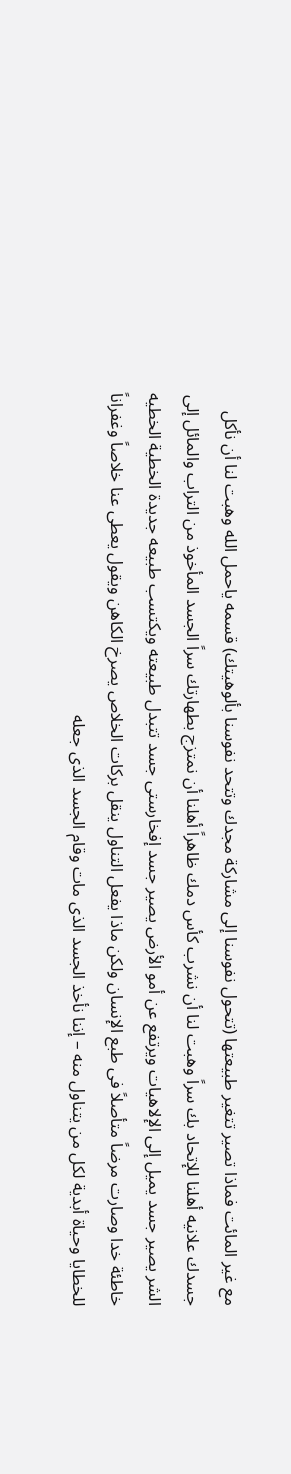مع غير المائت فماذا تصير تتغير طبيعتها (تتحول نفوسنا إلى مشاركة مجدك وتتحد نفوسنا بألوهيتك) قسمه ياحمل الله وهبت لنا أن نأكل جسدك علانيه أهلنا للإتحاد بك سراً وهبت لنا أن نشرب كأس دمك ظاهراً أهلنا أن نمتزج بطهارتك سراً الجسد المأخوذ من التراب والمائل إلى الشر يصير جسد يميل إلى الإلاهيات ويرتفع عن أمو الأرض يصير جسد إفخارستى جسد تتبدل طبيعته ويكتسب طبيعه جديدة الخطية الخطيه خاطئة خدا وصارت مرضاً متأصلاً فى طبع الإنسان ولكن ماذا يفعل التناول ينقل بركات الخلاص يصرخ الكاهن ويقول يعطى عنا خلاصاً وغفراناً للخطايا وحياة أبدية لكل من يتناول منه – إننا نأخذ الجسد الذى مات وقام الجسد الذى جعله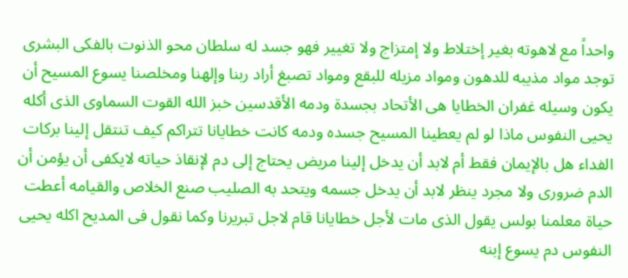واحداً مع لاهوته بغير إختلاط ولا إمتزاج ولا تغيير فهو جسد له سلطان محو الذنوت بالفكى البشرى توجد مواد مذيبه للدهون ومواد مزيله للبقع ومواد تصبغ أراد ربنا وإلهنا ومخلصنا يسوع المسيح أن يكون وسيله غفران الخطايا هى الأتحاد بجسدة ودمه الأقدسين خبز الله القوت السماوى الذى أكله يحيى النفوس ماذا لو لم يعطينا المسيح جسده ودمه كانت خطايانا تتراكم كيف تنتقل إلينا بركات الفداء هل بالإيمان فقط أم لابد أن يدخل إلينا مريض يحتاج إلى دم لإنقاذ حياته لايكفى أن يؤمن أن الدم ضرورى ولا مجرد ينظر لابد أن يدخل جسمه ويتحد به الصليب صنع الخلاص والقيامه أعطت حياة معلمنا بولس يقول الذى مات لأجل خطايانا قام لاجل تبريرنا وكما نقول فى المديح اكله يحيى النفوس دم يسوع إبنه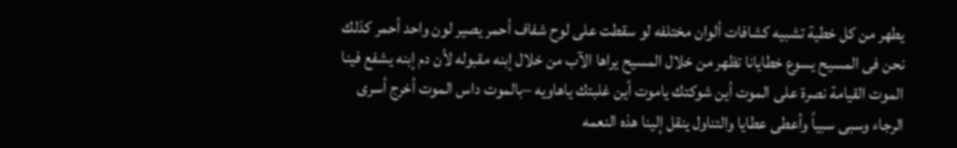يطهر من كل خطية تشبيه كشافات ألوان مختلفه لو سقطت على لوح شفاف أحمر يصير لون واحد أحمر كذلك نحن فى المسيح يسوع خطايانا تظهر من خلال المسيح يراها الآب من خلال إبنه مقبوله لأن دم إبنه يشفع فينا الموت القيامة نصرة على الموت أين شوكتك ياموت أين غلبتك ياهاويه –بالموت داس الموت أخرج أسرى الرجاء وسبى سبياً وأعطى عطايا والتناول ينقل إلينا هذه النعمه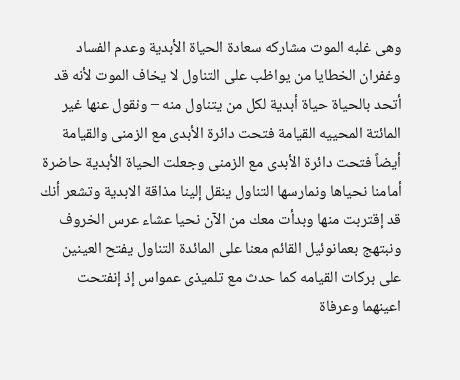وهى غلبه الموت مشاركه سعادة الحياة الأبدية وعدم الفساد وغفران الخطايا من يواظب على التناول لا يخاف الموت لأنه قد أتحد بالحياة حياة أبدية لكل من يتناول منه – ونقول عنها غير المائتة المحييه القيامة فتحت دائرة الأبدى مع الزمنى والقيامة أيضاً فتحت دائرة الأبدى مع الزمنى وجعلت الحياة الأبدية حاضرة أمامنا نحياها ونمارسها التناول ينقل إلينا مذاقة الابدية وتشعر أنك قد إقتربت منها وبدأت معك من الآن نحيا عشاء عرس الخروف ونبتهج بعمانوئيل القائم معنا على المائدة التناول يفتح العينين على بركات القيامه كما حدث مع تلميذى عمواس إذ إنفتحت اعينهما وعرفاة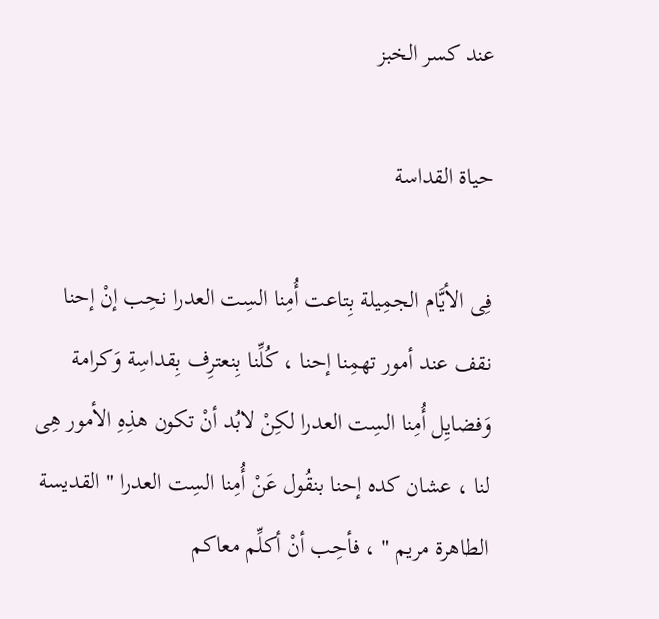عند كسر الخبز

حياة القداسة

فِى الأيَّام الجمِيلة بِتاعت أُمِنا السِت العدرا نحِب إنْ إحنا نقف عند أمور تهمِنا إحنا ، كُلِّنا بِنعترِف بِقداسِة وَكرامة وَفضايِل أُمِنا السِت العدرا لكِنْ لابُد أنْ تكون هذِهِ الأمور هِى لنا ، عشان كده إحنا بنقُول عَنْ أُمِنا السِت العدرا " القديسة الطاهرة مريم " ، فأحِب أنْ أكلِّم معاكم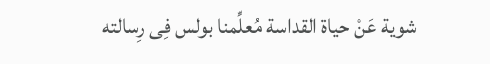شوية عَنْ حياة القداسة مُعلِّمنا بولس فِى رِسالته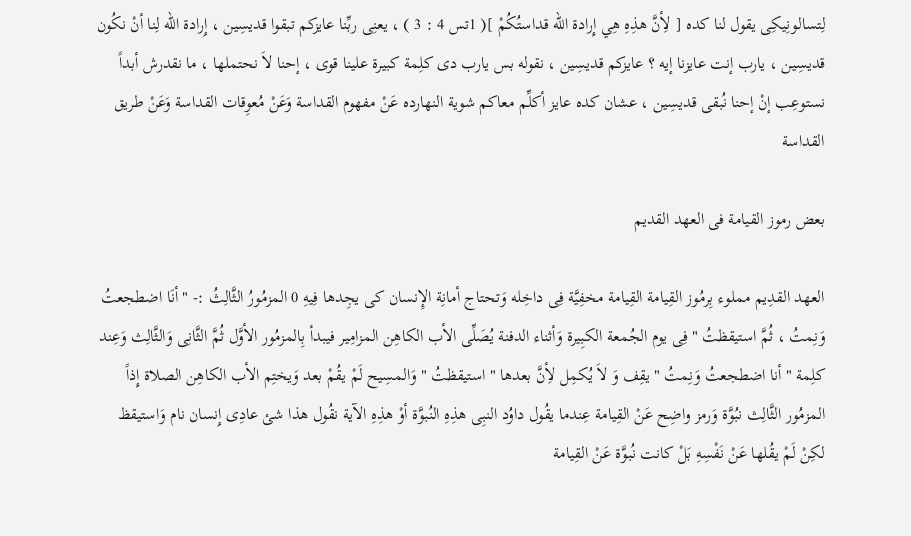لِتسالونِيكِى يقول لنا كده [ لأِنَّ هذِهِ هِي إِرادة الله قداستُكُمْ ]( 1تس 4 : 3 ) ، يعنِى ربِّنا عايزكم تبقوا قديسِين ، إِرادة الله لِنا أنْ نكُون قديسِين ، يارب إنت عايزنا إيه ؟ عايزكم قديسِين ، نقوله بس يارب دى كلِمة كبيرة علينا قوى ، إحنا لاَ نحتملها ، ما نقدرش أبداً نستوعِب إنْ إحنا نُبقى قديسِين ، عشان كده عايز أكلِّم معاكم شوية النهارده عَنْ مفهوم القداسة وَعَنْ مُعوِقات القداسة وَعَنْ طريق القداسة

بعض رموز القيامة فى العهد القديم

العهد القدِيم مملوء بِرمُوز القِيامة القِيامة مخفِيَّة فِى داخِله وَتحتاج أمانِة الإِنسان كى يجِدها فِيهِ 0 المزمُورُ الثَّالِثُ :- " أنَا اضطجعتُ وَنِمتُ ، ثُمَّ استيقظتُ "فِى يوم الجُمعة الكبِيرة وَأثناء الدفنة يُصَلِّى الأب الكاهِن المزامِير فيبدأ بِالمزمُور الأوَّل ثُمَّ الثَّانِى وَالثَّالِث وَعِند كلِمة " أنا اضطجعتُ وَنِمتُ " يقِف وَ لاَ يُكمِل لأِنَّ بعدها " استيقظتُ " وَالمسِيح لَمْ يقُمْ بعد وَيختِم الأب الكاهِن الصلاة إِذاً المزمُور الثَّالِث نبُوَّة وَرمز واضِح عَنْ القِيامة عِندما يقُول داوُد النبِى هذِهِ النُبوَّة أوْ هذِهِ الآية نقُول هذا شئ عادِى إِنسان نام وَاستيقظ لكِنْ لَمْ يقُلها عَنْ نَفْسِهِ بَلْ كانت نُبوَّة عَنْ القِيامة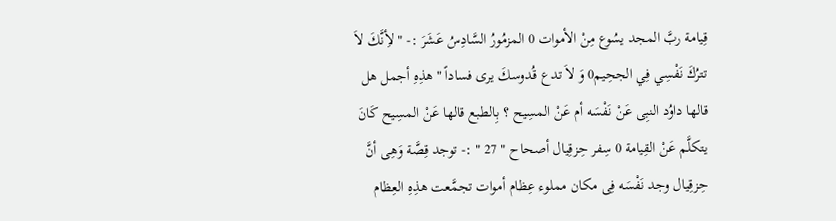قِيامة ربَّ المجد يسُوع مِنْ الأموات 0 المزمُورُ السَّادِسُ عَشَرَ :- " لأِنَّكَ لاَ تترُكَ نَفْسِي فِي الجحِيم0 وَ لاَ تدع قُدوسكَ يرى فساداً "هذِهِ أجمل هل قالها داوُد النبِى عَنْ نَفْسَه أم عَنْ المسِيح ؟ بِالطبع قالها عَنْ المسِيح كَانَ يتكلَّم عَنْ القِيامة 0 سِفر حِزقِيال أصحاح " 27 " :- توجد قِصَّة وَهِى أنَّ حِزقِيال وجد نَفْسَه فِى مكان مملوء عِظام أموات تجمَّعت هذِهِ العِظام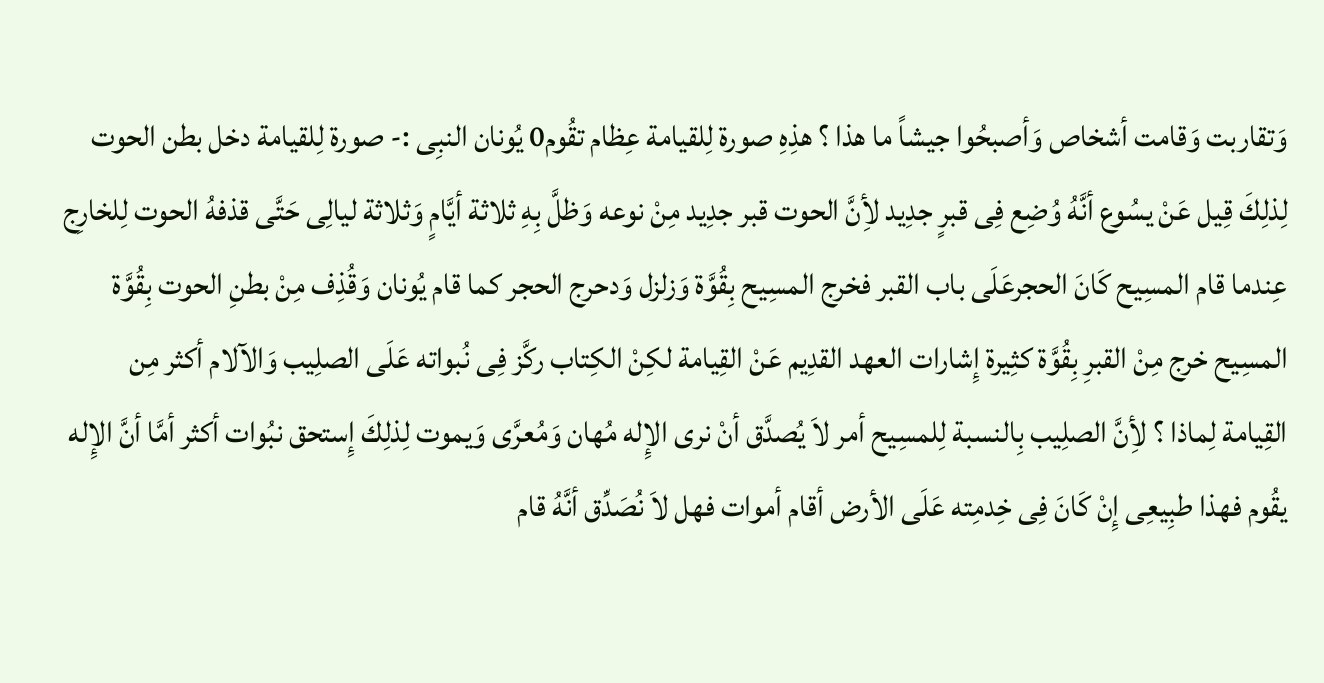وَتقاربت وَقامت أشخاص وَأصبحُوا جيشاً ما هذا ؟ هذِهِ صورة لِلقيامة عِظام تقُوم0 يُونان النبِى :- صورة لِلقيامة دخل بطن الحوت لِذلِكَ قِيل عَنْ يسُوع أنَّهُ وُضِع فِى قبرٍ جدِيد لأِنَّ الحوت قبر جدِيد مِنْ نوعه وَظلَّ بِهِ ثلاثة أيَّامٍ وَثلاثة ليالِى حَتَّى قذفهُ الحوت لِلخارِج عِندما قام المسِيح كَانَ الحجرعَلَى باب القبر فخرج المسِيح بِقُوَّة وَزلزل وَدحرج الحجر كما قام يُونان وَقُذِف مِنْ بطنِ الحوت بِقُوَّة المسِيح خرج مِنْ القبرِ بِقُوَّة كثِيرة إِشارات العهد القدِيم عَنْ القِيامة لكِنْ الكِتاب ركَّز فِى نُبواته عَلَى الصلِيب وَالآلام أكثر مِن القِيامة لِماذا ؟ لأِنَّ الصلِيب بِالنسبة لِلمسِيح أمر لاَ يُصدَّق أنْ نرى الإِله مُهان وَمُعرَّى وَيموت لِذلِكَ إِستحق نبُوات أكثر أمَّا أنَّ الإِله يقُوم فهذا طبِيعِى إِنْ كَانَ فِى خِدمِته عَلَى الأرض أقام أموات فهل لاَ نُصَدِّق أنَّهُ قام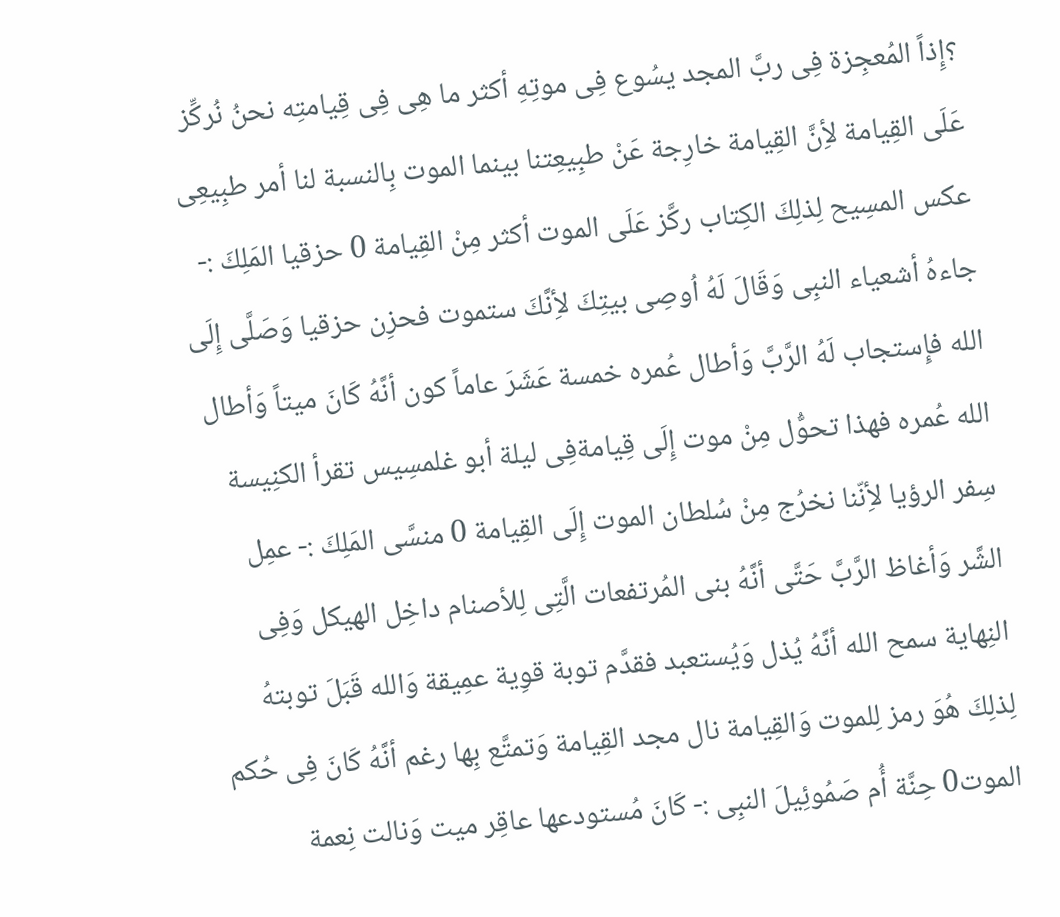؟إِذاً المُعجِزة فِى ربَّ المجد يسُوع فِى موتِهِ أكثر ما هِى فِى قِيامتِه نحنُ نُركِّز عَلَى القِيامة لأِنَّ القِيامة خارِجة عَنْ طبِيعِتنا بينما الموت بِالنسبة لنا أمر طبِيعِى عكس المسِيح لِذلِكَ الكِتاب ركَّز عَلَى الموت أكثر مِنْ القِيامة 0 حزقيا المَلِكَ :- جاءهُ أشعياء النبِى وَقَالَ لَهُ اُوصِى بيتِكَ لأِنَّكَ ستموت فحزِن حزقيا وَصَلَّى إِلَى الله فإِستجاب لَهُ الرَّبَّ وَأطال عُمره خمسة عَشَرَ عاماً كون أنَّهُ كَانَ ميتاً وَأطال الله عُمره فهذا تحوُّل مِنْ موت إِلَى قِيامةفِى ليلة أبو غلمسِيس تقرأ الكنِيسة سِفر الرؤيا لأِنّنا نخرُج مِنْ سُلطان الموت إِلَى القِيامة 0 منسَّى المَلِكَ :- عمِل الشَّر وَأغاظ الرَّبَّ حَتَّى أنَّهُ بنى المُرتفعات الَّتِى لِلأصنام داخِل الهيكل وَفِى النِهاية سمح الله أنَّهُ يُذل وَيُستعبد فقدَّم توبة قوِية عمِيقة وَالله قَبَلَ توبتهُ لِذلِكَ هُوَ رمز لِلموت وَالقِيامة نال مجد القِيامة وَتمتَّع بِها رغم أنَّهُ كَانَ فِى حُكم الموت0 حِنَّة أُم صَمُوئِيلَ النبِى :- كَانَ مُستودعها عاقِر ميت وَنالت نِعمة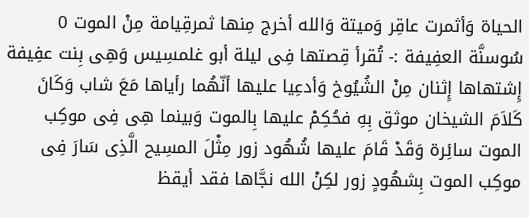الحياة وَأثمرت عاقِر وَميتة وَالله أخرج مِنها ثمرقِيامة مِنْ الموت 0 سُوسنَّة العفِيفة :- تُقرأ قِصتها فِى ليلة أبو غلمسِيس وَهِى بِنت عفِيفة إِشتهاها إِثنان مِنْ الشُيُوخ وَأدعِيا عليها أنّهُما رأياها مَعَ شاب وَكَانَ كَلاَمَ الشيخان موثق بِهِ فحُكِمْ عليها بِالموت وَبينما هِى فِى موكِب الموت سائِرة وَقَدْ قَامَ عليها شُهُود زور مِثْلَ المسِيح الَّذِى سَارَ فِى موكِب الموت بِشهُودٍ زور لكِنْ الله نجَّاها فقد أيقظ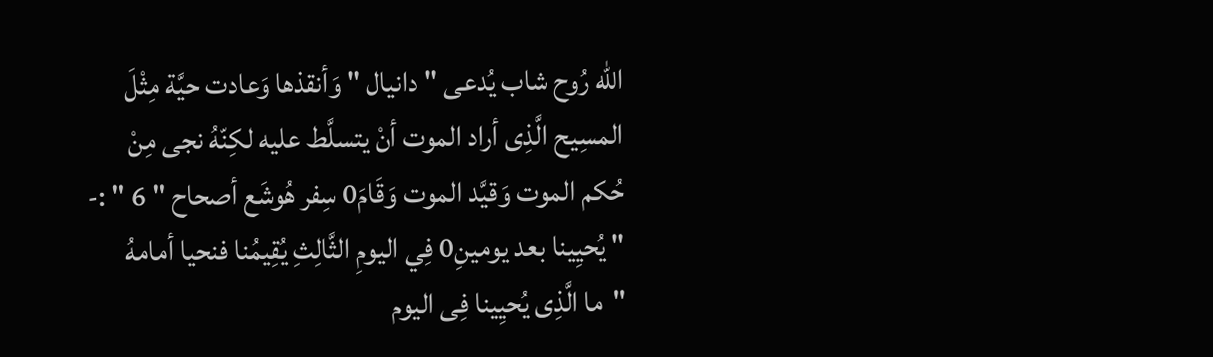الله رُوح شاب يُدعى " دانيال " وَأنقذها وَعادت حيَّة مِثْلَ المسِيح الَّذِى أراد الموت أنْ يتسلَّط عليه لكِنّهُ نجى مِنْ حُكم الموت وَقيَّد الموت وَقَامَ0 سِفر هُوشَع أصحاح " 6 " :- " يُحيِينا بعد يومينِ0 فِي اليومِ الثَّالِثِ يُقِيمُنا فنحيا أمامهُ "ما الَّذِى يُحيِينا فِى اليوم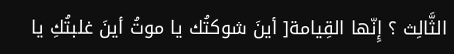الثَّالِث ؟ إِنّها القِيامة[ أينَ شوكتُك يا موتُ أينَ غلبتُكِ يا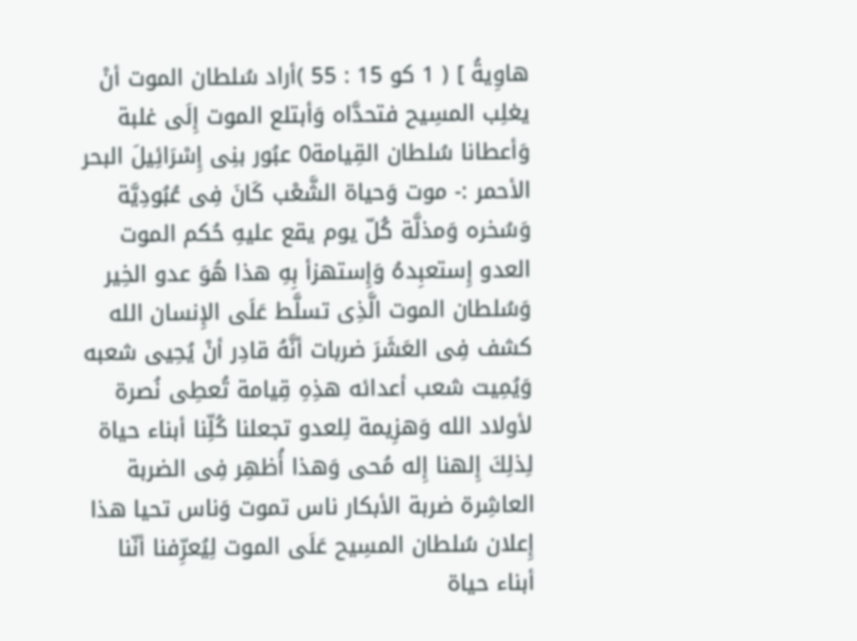هاوِيةُ ] ( 1 كو 15 : 55 )أراد سُلطان الموت أنْ يغلِب المسِيح فتحدَّاه وَأبتلع الموت إِلَى غلبة وَأعطانا سُلطان القِيامة0 عبُور بنِى إِسْرَائِيلَ البحر الأحمر :- موت وَحياة الشَّعْب كَانَ فِى عُبُودِيَّة وَسُخره وَمذلَّة كُلّ يوم يقع عليهِ حُكم الموت العدو إِستعبِدهُ وَإِستهزأ بِهِ هذا هُوَ عدو الخِير وَسُلطان الموت الَّذِى تسلَّط عَلَى الإِنسان الله كشف فِى العَشَرَ ضربات أنَّهُ قادِر أنْ يُحِيى شعبه وَيُمِيت شعب أعدائه هذِهِ قِيامة تُعطِى نُصرة لأولاد الله وَهزِيمة لِلعدو تجعلنا كُلِّنا أبناء حياة لِذلِكَ إِلهنا إِله مُحى وَهذا أُظهِر فِى الضربة العاشِرة ضربة الأبكار ناس تموت وَناس تحيا هذا إِعلان سُلطان المسِيح عَلَى الموت لِيُعرِّفنا أنّنا أبناء حياة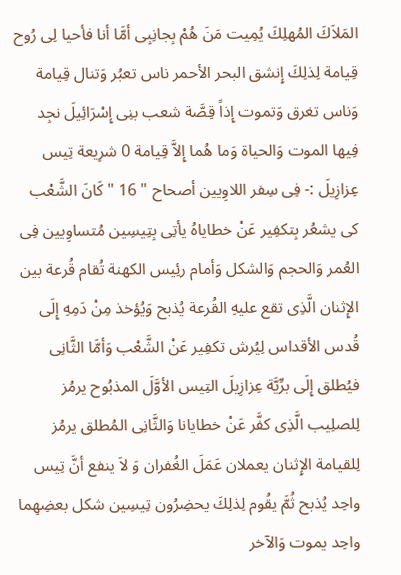المَلاَكَ المُهلِكَ يُمِيت مَنَ هُمْ بِجانِبِى أمَّا أنا فأحيا لِى رُوح قِيامة لِذلِكَ إِنشق البحر الأحمر ناس تعبُر وَتنال قِيامة وَناس تغرق وَتموت إِذاً قِصَّة شعب بنِى إِسْرَائِيلَ نجِد فِيها الموت وَالحياة وَما هُما إِلاَّ قِيامة 0 شرِيعة تِيس عِزازِيلَ :- فِى سِفر اللاوِيين أصحاح " 16 "كَانَ الشَّعْب كى يشعُر بِتكفِير عَنْ خطاياهُ يأتِى بِتِيسِين مُتساوِيين فِى العُمر وَالحجم وَالشكل وَأمام رئِيس الكهنة تُقام قُرعة بين الإِثنان الَّذِى تقع عليهِ القُرعة يُذبح وَيُؤخذ مِنْ دَمِهِ إِلَى قُدس الأقداس لِيُرش تكفِير عَنْ الشَّعْب وَأمَّا الثَّانِى فيُطلق إِلَى برِّيَّة عِزازِيلَ التِيس الأوَّلَ المذبُوح يرمُز لِلصلِيب الَّذِى كفَّر عَنْ خطايانا وَالثَّانِى المُطلق يرمُز لِلقيامة الإِثنان يعملان عَمَلَ الغُفران وَ لاَ ينفع أنَّ تِيس واحِد يُذبح ثُمَّ يقُوم لِذلِكَ يحضِرُون تِيسِين شكل بعضِهِما واحِد يموت وَالآخر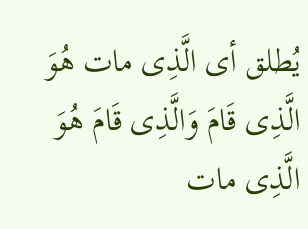يُطلق أى الَّذِى مات هُوَ الَّذِى قَامَ وَالَّذِى قَامَ هُوَ الَّذِى مات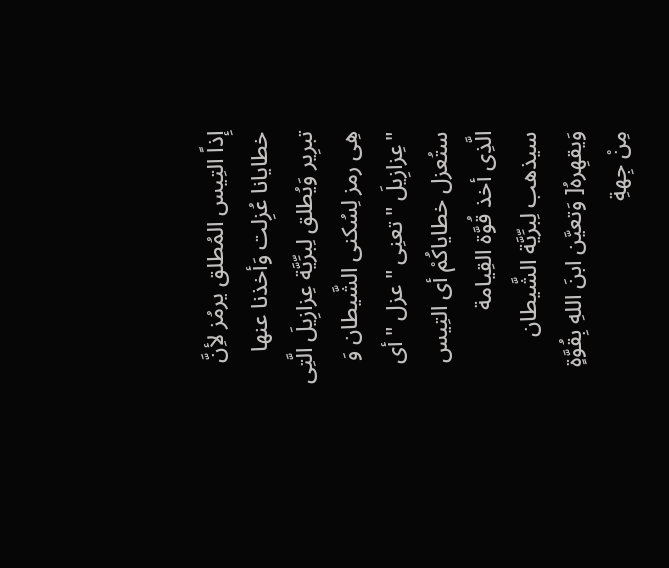إِذاً التِيس المُطلق يرمُز لأِنَّ خطايانا عُزِلت وَأخذنا عنها تبرِير وَيُطلق لِبرِّيَّة عِزازِيلَ الَّتِى هِى رمز لِسُكنى الشَّيطان وَ "عِزازِيلَ " تعنِى " عزل " أى ستُعزل خطاياكُمْ أى التِيس الَّذِى أخذ قُوَّة القِيامة سيذهب لِبرِّيَّة الشَّيطان وَيقهِرهُ[ وَتعيَّن ابنَ اللهِ بِقُوَّةٍ مِنْ جِهةِ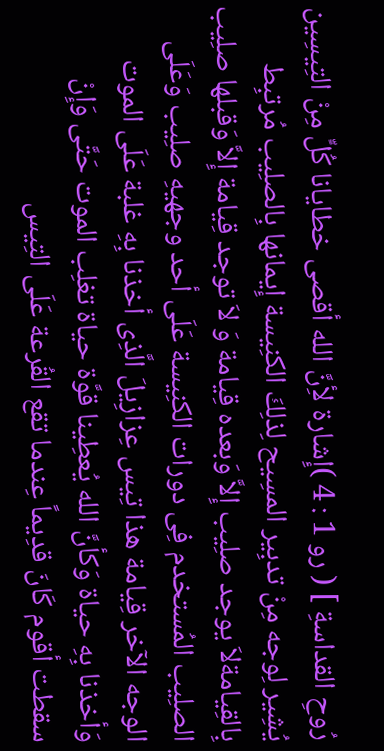رُوحِ القداسةِ ] ( رو 1 : 4 )إِشارة لأِنَّ الله أقصى خطايانا كُلٍّ مِنْ التِيسِين يُشِير لِوجه مِنْ تدبِير المسِيح لِذلِكَ الكنِيسة إِيمانها بِالصلِيب مُرتبِط بِالقِيامةلاَ يوجد صلِيب إِلاَّ وَبعده قِيامة وَ لاَ توجد قِيامة إِلاَّ وَقبلها صلِيب الصلِيب المُستخدم فِى دورات الكنِيسة عَلَى أحد وجهيهِ صلِيب وَعَلَى الوجه الآخر قِيامة هذا تِيس عِزازِيلَ الَّذِى أخذنا بِهِ غلبة عَلَى الموت وَأخذنا بِهِ حياة وَكأنَّ الله يُعطِينا قوَّة حياة تغلِب الموت حَتَّى وَإِنْ سقطت أقوم كَانَ قدِيماً عِندما تقع القُرعة عَلَى التِيس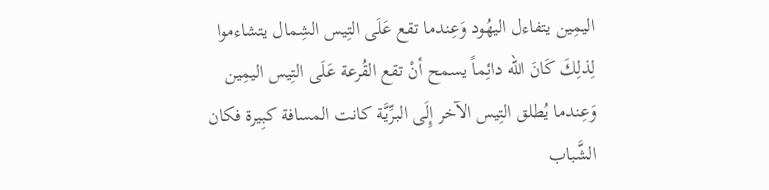اليمِين يتفاءل اليهُود وَعِندما تقع عَلَى التِيس الشِمال يتشاءموا لِذلِكَ كَانَ الله دائِماً يسمح أنْ تقع القُرعة عَلَى التِيس اليمِين وَعِندما يُطلق التِيس الآخر إِلَى البرِّيَّة كانت المسافة كبِيرة فكان الشَّباب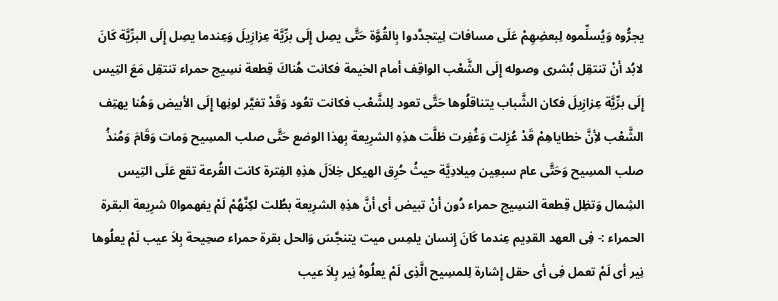يجرُّوه وَيُسلِّموه لِبعضِهِمْ عَلَى مسافات لِيتجدَّدوا بِالقُوَّة حَتَّى يصِل إِلَى برِّيَّة عِزازِيلَ وَعِندما يصِل إِلَى البرِّيَّة كَانَ لابُد أنْ تنتقِل بُشرى وصوله إِلَى الشَّعْب الواقِف أمام الخيمة فكانت هُناكَ قِطعة نسِيج حمراء تنتقِل مَعَ التِيس إِلَى برِّيَّة عِزازِيلَ فكان الشَّباب يتناقلُوها حَتَّى تعود لِلشَّعْب فكانت تعُود وَقَدْ تغيَّر لونِها إِلَى الأبيض وَهُنا يهتِف الشَّعْب لأِنَّ خطاياهِمْ قَدْ عُزِلت وَغُفِرت ظلَّت هذِهِ الشرِيعة بِهذا الوضع حَتَّى صلب المسِيح وَمات وَقَامَ وَمُنذُ صلب المسِيح وَحَتَّى عام سبعِين مِيلادِيَّة حيثُ حُرِق الهيكل خِلاَلَ هذِهِ الفِترة كانت القُرعة تقع عَلَى التِيس الشِمال وَتظِل قِطعة النسِيج حمراء دُون أنْ تبيض أى أنَّ هذِهِ الشرِيعة بطُلت لكِنَّهُمْ لَمْ يفهموا0 شرِيعة البقرة الحمراء :- فِى العهد القدِيم عِندما كَانَ إِنسان يلمِس ميت يتنجَّسَ وَالحل بقرة حمراء صحِيحة بِلاَ عيب لَمْ يعلُوها نِير أى لَمْ تعمل فِى أى حقل إِشارة لِلمسِيح الَّذِى لَمْ يعلُوهُ نِير بِلاَ عيب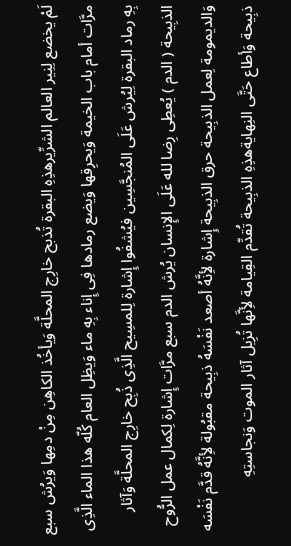لَمْ يخضع لِنِير العالم الشرِّيرهذِهِ البقرة تُذبح خارِج المحلَّة وَيأخُذ الكاهِن مِنْ دمِها وَيرُش سبع مرَّات أمام باب الخيمة وَيحرِقها وَيضع رمادها فِى إِناء بِهِ ماء وَيظِل العام كُلّه هذا الماء الَّذِى بِهِ رماد البقرة لِيُرش عَلَى المُنجَّسِين فيُشفُوا إِشارة لِلمسِيح الَّذِى ذُبِح خارِج المحلَّة وَآثار الذبِيحة ( الدم ) يُعطِى رِضا لله عَلَى الإِنسان يُرش الدم سبع مرَّات إِشارة لِكمال عمل الرُّوح وَالديمومة لِعمل الذبِيحة حرق الذبِيحة إِشارة لأِنَّهُ أصعد نَفْسَهُ ذبِيحة مقبُولة لأِنَّهُ قدَّم نَفْسَه ذبِيحة وَأطاع حَتَّى النِهايةهذِهِ الذبِيحة تُقدِّم القِيامة لأِنَّها تُزِيل آثار الموت وَنجاستِهِ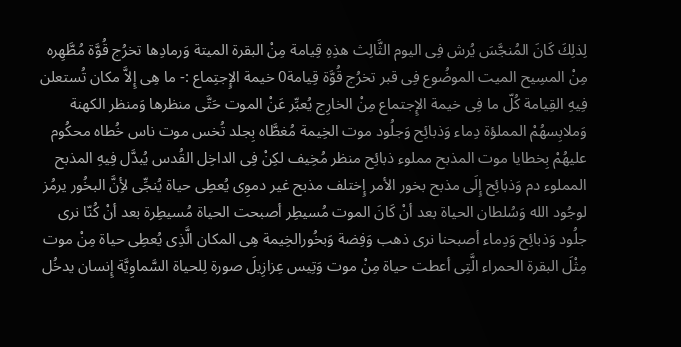لِذلِكَ كَانَ المُنجَّسَ يُرش فِى اليوم الثَّالِث هذِهِ قِيامة مِنْ البقرة الميتة وَرمادِها تخرُج قُوَّة مُطَّهِره مِنْ المسِيح الميت الموضُوع فِى قبر تخرُج قُوَّة قِيامة0 خيمة الإِجتِماع :- ما هِى إِلاَّ مكان تُستعلن فِيهِ القِيامة كُلّ ما فِى خيمة الإِجتماع مِنْ الخارِج يُعبِّر عَنْ الموت حَتَّى منظرها وَمنظر الكهنة وَملابِسهُمْ المملؤة دِماء وَذبائِح وَجلُود موت الخِيمة مُغطَّاه بِجلد تُخس موت ناس خُطاه محكُوم عليهُمْ بِخطايا موت المذبح مملوء ذبائِح منظر مُخِيف لكِنْ فِى الداخِل القُدس يُبدَّل فِيهِ المذبح المملوء دم وَذبائِح إِلَى مذبح بخور الأمر إِختلف مذبح غير دموِى يُعطِى حياة يُنجِّى لأِنَّ البخُور يرمُز لوجُود الله وَسُلطان الحياة بعد أنْ كَانَ الموت مُسيطِر أصبحت الحياة مُسيطِرة بعد أنْ كُنّا نرى جلُود وَذبائِح وَدِماء أصبحنا نرى ذهب وَفِضة وَبخُورالخِيمة هِى المكان الَّذِى يُعطِى حياة مِنْ موت مِثْلَ البقرة الحمراء الَّتِى أعطت حياة مِنْ موت وَتِيس عِزازِيلَ صورة لِلحياة السَّماوِيَّة إِنسان يدخُل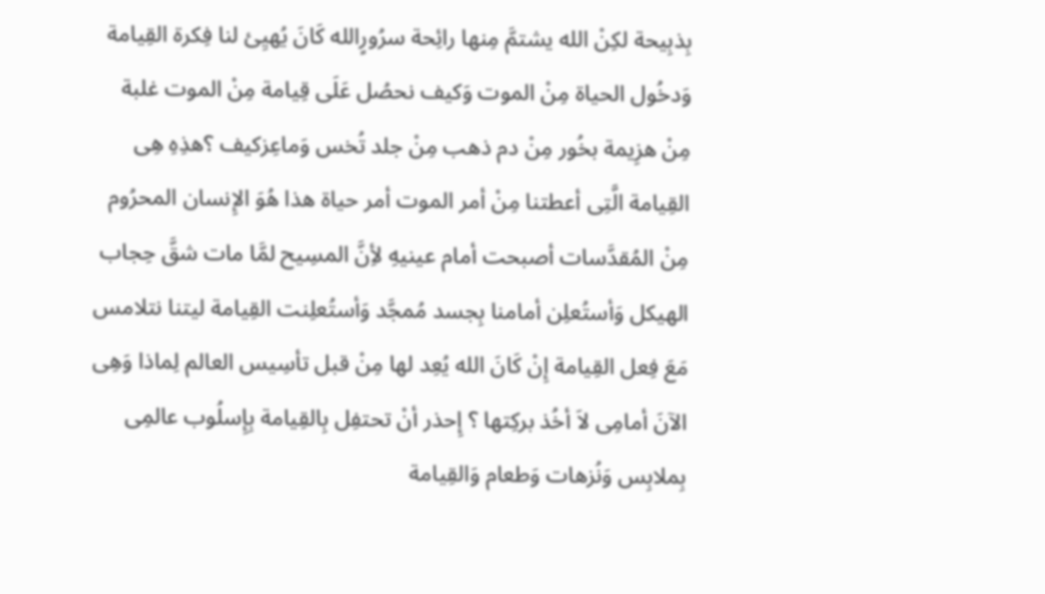بِذبِيحة لكِنْ الله يشتمَّ مِنها رائِحة سرُورٍالله كَانَ يُهيِئ لنا فِكرة القِيامة وَدخُول الحياة مِنْ الموت وَكيف نحصُل عَلَى قِيامة مِنْ الموت غلبة مِنْ هزِيمة بخُور مِنْ دم ذهب مِنْ جلد تُخس وَماعِزكيف ؟هذِهِ هِى القِيامة الَّتِى أعطتنا مِنْ أمر الموت أمر حياة هذا هُوَ الإِنسان المحرُوم مِنْ المُقدَّسات أصبحت أمام عينيهِ لأِنَّ المسِيح لمَّا مات شقَّ حِجاب الهيكل وَأستُعلِن أمامنا بِجسد مُمجَّد وَأستُعلِنت القِيامة ليتنا نتلامس مَعَ فِعل القِيامة إِنْ كَانَ الله يُعِد لها مِنْ قبل تأسِيس العالم لِماذا وَهِى الآنَ أمامِى لاَ أخُذ بركِتها ؟ إِحذر أنْ تحتفِل بِالقِيامة بِإِسلُوب عالمِى بِملابِس وَنُزهات وَطعام وَالقِيامة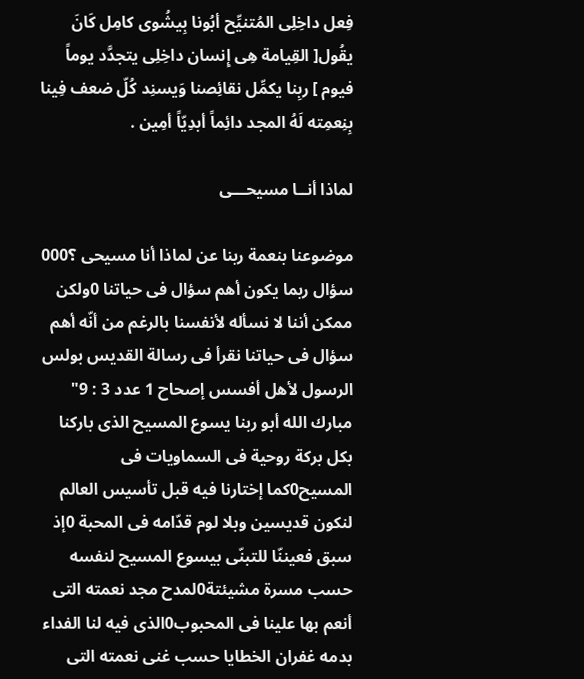فِعل داخِلِى المُتنيِّح أبُونا بِيشُوى كامِل كَانَ يقُول[ القِيامة هِى إِنسان داخِلِى يتجدَّد يوماً فيوم ] ربِنا يكمِّل نقائِصنا وَيسنِد كُلّ ضعف فِينا بِنِعمِته لَهُ المجد دائِماً أبدِيّاً أمِين .

لماذا أنــا مسيحـــى

موضوعنا بنعمة ربنا عن لماذا أنا مسيحى ؟000 سؤال ربما يكون أهم سؤال فى حياتنا 0ولكن ممكن أننا لا نسأله لأنفسنا بالرغم من أنّه أهم سؤال فى حياتنا نقرأ فى رسالة القديس بولس الرسول لأهل أفسس إصحاح 1 عدد 3 : 9" مبارك الله أبو ربنا يسوع المسيح الذى باركنا بكل بركة روحية فى السماويات فى المسيح0كما إختارنا فيه قبل تأسيس العالم لنكون قديسين وبلا لوم قدّامه فى المحبة 0إذ سبق فعيننّا للتبنّى بيسوع المسيح لنفسه حسب مسرة مشيئتة0لمدح مجد نعمته التى أنعم بها علينا فى المحبوب0الذى فيه لنا الفداء بدمه غفران الخطايا حسب غنى نعمته التى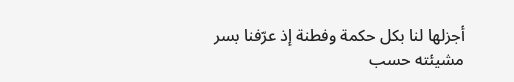أجزلها لنا بكل حكمة وفطنة إذ عرّفنا بسر مشيئته حسب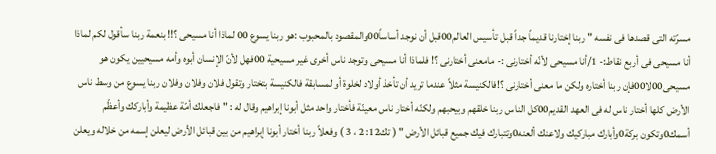مسرّته التى قصدها فى نفسه " ربنا إختارنا قديماً جداً قبل تأسيس العالم00قبل أن نوجد أساساً00والمقصود بالمحبوب :هو ربنا يسوع 00 لماذا أنا مسيحى ؟!! بنعمة ربنا سأقول لكم لماذا أنا مسيحى فى أربع نقاط:- 1/أنا مسيحى لأنّه أختارنى :- مامعنى أختارنى ؟! فلماذا أنا مسيحى وتوجد ناس أخرى غير مسيحية 00فهل لأنّ الإنسان أبوه وأمه مسيحيين يكون هو مسيحى00لا00فإن ربنا أختاره ولكن ما معنى أختارنى ؟!فالكنيسة مثلاً عندما تريد أن تأخذ أولاد لخلوة أو لمسابقة فالكنيسة بتختار وتقول فلان وفلان وفلان ربنا يسوع من وسط ناس الأرض كلها أختار ناس له فى العهد القديم00كل الناس ربنا خلقهم وبيحبهم ولكنّه أختار ناس معينّة فأختار واحد مثل أبونا إبراهيم وقال له : " فاجعلك أمّة عظيمة وأباركك وأعظّم أسمك0وتكون بركة0وأبارك مباركيك ولاعنك ألعنه0وتتبارك فيك جميع قبائل الأرض " ( تك12: 2 ، 3 ) وفعلاً ربنا أختار أبونا إبراهيم من بين قبائل الأرض ليعلن إسمه من خلاله ويعلن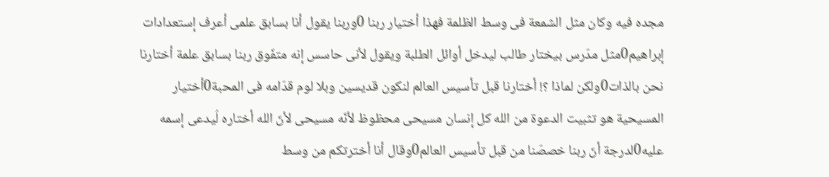مجده فيه وكان مثل الشمعة فى وسط الظلمة فهذا أختيار ربنا 0وربنا يقول أنا بسابق علمى أعرف إستعدادات إبراهيم0مثل مدّرس بيختار طالب ليدخل أوائل الطلبة ويقول لأنى حاسس إنه متفّوق ربنا بسابق علمة أختارنا نحن بالذات0ولكن لماذا ؟! أختارنا قبل تأسيس العالم لنكون قديسين وبلا لوم قدّامه فى المحبة0أختيار المسيحية هو تثبيت الدعوة من الله كل إنسان مسيحى محظوظ لأنّه مسيحى لأنّ الله أختاره لُيدعى إسمه عليه0لدرجة أنّ ربنا خصصّنا من قبل تأسيس العالم0وقال أنا أخترتكم من وسط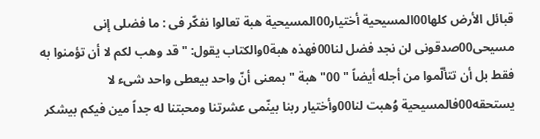قبائل الأرض كلها00المسيحية أختيار00المسيحية هبة تعالوا نفكّر فى : ما فضلى إنى مسيحى00صدقونى لن نجد فضل لنا00فهذه هبة0والكتاب يقول: " قد وهب لكم لا أن تؤمنوا به فقط بل أن تتألّموا من أجله أيضاً " 00" هبة " بمعنى أنّ واحد بيعطى واحد شىء لا يستحقه00فالمسيحية وُهبت لنا00وأختيار ربنا بينّمى عشرتنا ومحبتنا له جداً مين فيكم بيشكر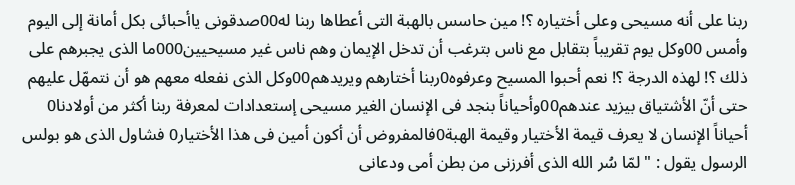ربنا على أنه مسيحى وعلى أختياره ؟! مين حاسس بالهبة التى أعطاها ربنا له00صدقونى ياأحبائى بكل أمانة إلى اليوم وأمس 00وكل يوم تقريباً بتقابل مع ناس بترغب أن تدخل الإيمان وهم ناس غير مسيحيين000ما الذى يجبرهم على ذلك ؟! لهذه الدرجة ؟! نعم أحبوا المسيح وعرفوه0ربنا أختارهم ويريدهم00وكل الذى نفعله معهم هو أن نتمهّل عليهم حتى أنّ الأشتياق بيزيد عندهم00وأحياناً بنجد فى الإنسان الغير مسيحى إستعدادات لمعرفة ربنا أكثر من أولادنا0 أحياناً الإنسان لا يعرف قيمة الأختيار وقيمة الهبة0فالمفروض أن أكون أمين فى هذا الأختيار0 فشاول الذى هو بولس الرسول يقول : " لمّا سُر الله الذى أفرزنى من بطن أمى ودعانى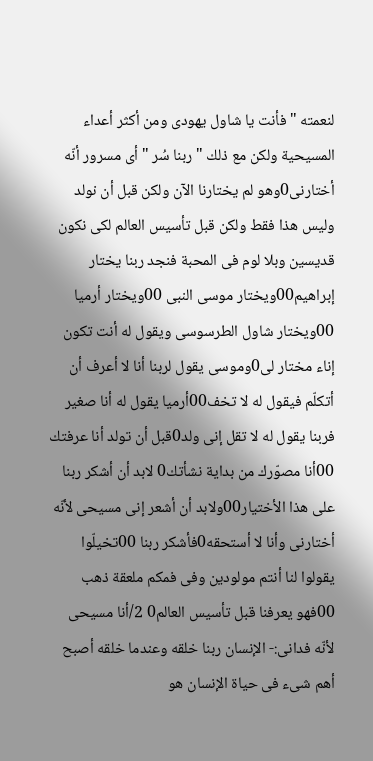لنعمته " فأنت يا شاول يهودى ومن أكثر أعداء المسيحية ولكن مع ذلك " ربنا سُر " أى مسرور أنّه أختارنى0وهو لم يختارنا الآن ولكن قبل أن نولد وليس هذا فقط ولكن قبل تأسيس العالم لكى نكون قديسين وبلا لوم فى المحبة فنجد ربنا يختار إبراهيم00ويختار موسى النبى 00ويختار أرميا 00ويختار شاول الطرسوسى ويقول له أنت تكون إناء مختار لى0وموسى يقول لربنا أنا لا أعرف أن أتكلّم فيقول له لا تخف00أرميا يقول له أنا صغير فربنا يقول له لا تقل إنى ولد0قبل أن تولد أنا عرفتك 00أنا مصوّرك من بداية نشأتك0 لابد أن أشكر ربنا على هذا الأختيار00ولابد أن أشعر إنى مسيحى لأنّه أختارنى وأنا لا أستحقه0فأشكر ربنا 00تخيلّوا يقولوا لنا أنتم مولودين وفى فمكم ملعقة ذهب 00فهو يعرفنا قبل تأسيس العالم0 2/أنا مسيحى لأنّه فدانى:- الإنسان ربنا خلقه وعندما خلقه أصبح أهم شىء فى حياة الإنسان هو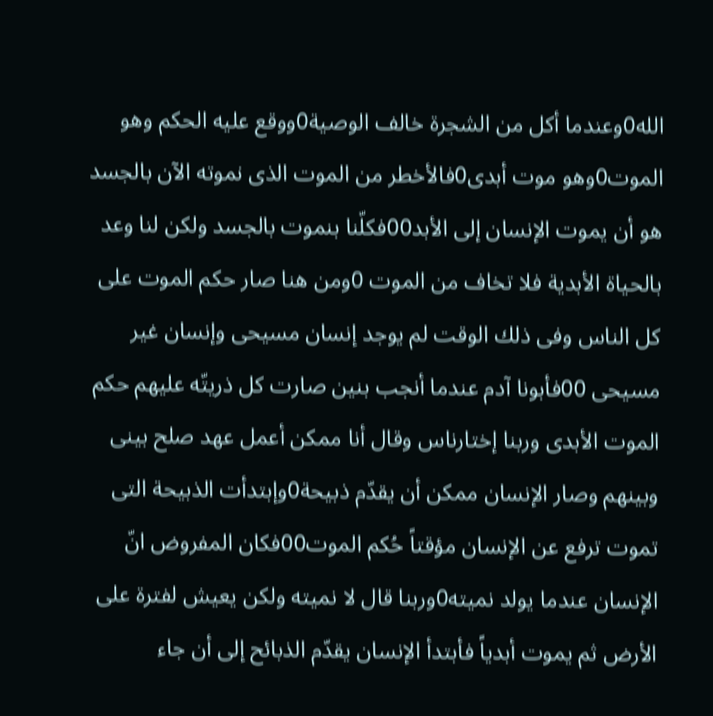الله0وعندما أكل من الشجرة خالف الوصية0ووقع عليه الحكم وهو الموت0وهو موت أبدى0فالأخطر من الموت الذى نموته الآن بالجسد هو أن يموت الإنسان إلى الأبد00فكلّنا بنموت بالجسد ولكن لنا وعد بالحياة الأبدية فلا تخاف من الموت 0ومن هنا صار حكم الموت على كل الناس وفى ذلك الوقت لم يوجد إنسان مسيحى وإنسان غير مسيحى 00فأبونا آدم عندما أنجب بنين صارت كل ذريتّه عليهم حكم الموت الأبدى وربنا إختارناس وقال أنا ممكن أعمل عهد صلح بينى وبينهم وصار الإنسان ممكن أن يقدّم ذبيحة0وإبتدأت الذبيحة التى تموت ترفع عن الإنسان مؤقتاً حُكم الموت00فكان المفروض انّ الإنسان عندما يولد نميته0وربنا قال لا نميته ولكن يعيش لفترة على الأرض ثم يموت أبدياً فأبتدأ الإنسان يقدّم الذبائح إلى أن جاء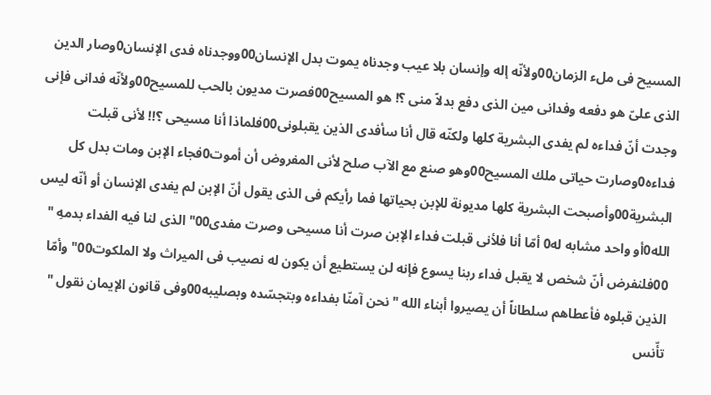المسيح فى ملء الزمان00ولأنّه إله وإنسان بلا عيب وجدناه يموت بدل الإنسان00ووجدناه فدى الإنسان0وصار الدين الذى علىّ هو دفعه وفدانى مين الذى دفع بدلاً منى ؟! هو المسيح00فصرت مديون بالحب للمسيح00ولأنّه فدانى فإنى وجدت أنّ فداءه لم يفدى البشرية كلها ولكنّه قال أنا سأفدى الذين يقبلونى00فلماذا أنا مسيحى ؟!! لأنى قبلت فداءه0وصارت حياتى ملك المسيح00وهو صنع مع الآب صلح لأنى المفروض أن أموت0فجاء الإبن ومات بدل كل البشرية00وأصبحت البشرية كلها مديونة للإبن بحياتها فما رأيكم فى الذى يقول أنّ الإبن لم يفدى الإنسان أو أنّه ليس الله0أو واحد مشابه له0 أمّا أنا فلأنى قبلت فداء الإبن صرت أنا مسيحى وصرت مفدى00" الذى لنا فيه الفداء بدمهِ " 00فلنفرض أنّ شخص لا يقبل فداء ربنا يسوع فإنه لن يستطيع أن يكون له نصيب فى الميراث ولا الملكوت00" وأمّا الذين قبلوه فأعطاهم سلطاناً أن يصيروا أبناء الله " نحن آمنّا بفداءه وبتجسّده وبصليبه00وفى قانون الإيمان نقول " تأّنس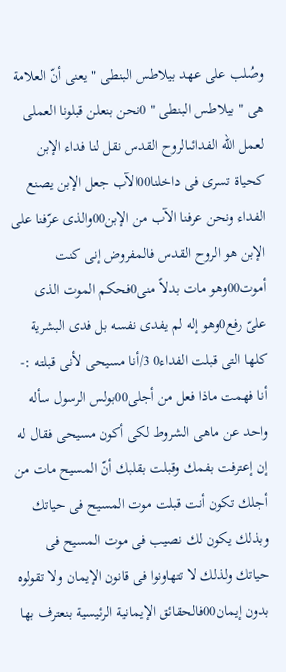وصُلب على عهد بيلاطس البنطى " يعنى أنّ العلامة هى " بيلاطس البنطى " 0نحن بنعلن قبلونا العملى لعمل الله الفدائىالروح القدس نقل لنا فداء الإبن كحياة تسرى فى داخلنا00الآب جعل الإبن يصنع الفداء ونحن عرفنا الآب من الإبن00والذى عرّفنا على الإبن هو الروح القدس فالمفروض إنى كنت أموت00وهو مات بدلاً منى0فحكم الموت الذى علىّ رفع0وهو إله لم يفدى نفسه بل فدى البشرية كلها التى قبلت الفداء0 3/أنا مسيحى لأنى قبلته :- أنا فهمت ماذا فعل من أجلى00بولس الرسول سأله واحد عن ماهى الشروط لكى أكون مسيحى فقال له إن إعترفت بفمك وقبلت بقلبك أنّ المسيح مات من أجلك تكون أنت قبلت موت المسيح فى حياتك وبذلك يكون لك نصيب فى موت المسيح فى حياتك ولذلك لا تتهاونوا فى قانون الإيمان ولا تقولوه بدون إيمان00فالحقائق الإيمانية الرئيسية بنعترف بها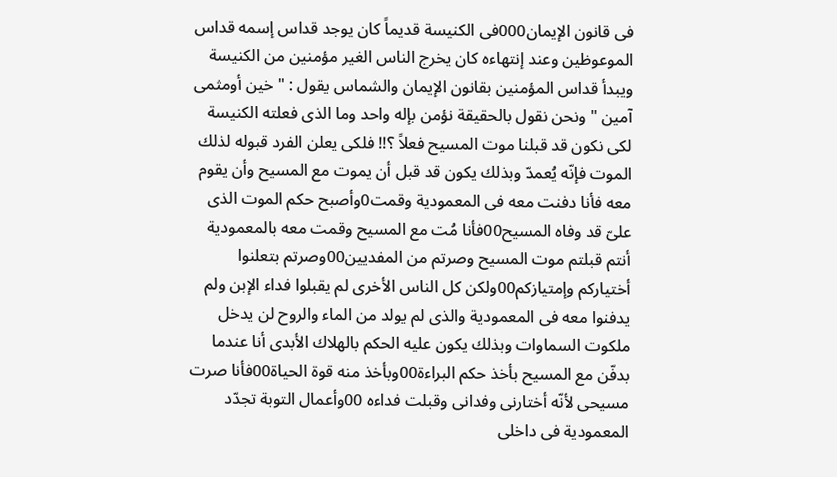فى قانون الإيمان000فى الكنيسة قديماً كان يوجد قداس إسمه قداس الموعوظين وعند إنتهاءه كان يخرج الناس الغير مؤمنين من الكنيسة ويبدأ قداس المؤمنين بقانون الإيمان والشماس يقول : " خين أومثمى آمين " ونحن نقول بالحقيقة نؤمن بإله واحد وما الذى فعلته الكنيسة لكى نكون قد قبلنا موت المسيح فعلاً ؟!! فلكى يعلن الفرد قبوله لذلك الموت فإنّه يُعمدّ وبذلك يكون قد قبل أن يموت مع المسيح وأن يقوم معه فأنا دفنت معه فى المعمودية وقمت0وأصبح حكم الموت الذى علىّ قد وفاه المسيح00فأنا مُت مع المسيح وقمت معه بالمعمودية أنتم قبلتم موت المسيح وصرتم من المفديين00وصرتم بتعلنوا أختياركم وإمتيازكم00ولكن كل الناس الأخرى لم يقبلوا فداء الإبن ولم يدفنوا معه فى المعمودية والذى لم يولد من الماء والروح لن يدخل ملكوت السماوات وبذلك يكون عليه الحكم بالهلاك الأبدى أنا عندما بدفّن مع المسيح بأخذ حكم البراءة00وبأخذ منه قوة الحياة00فأنا صرت مسيحى لأنّه أختارنى وفدانى وقبلت فداءه 00وأعمال التوبة تجدّد المعمودية فى داخلى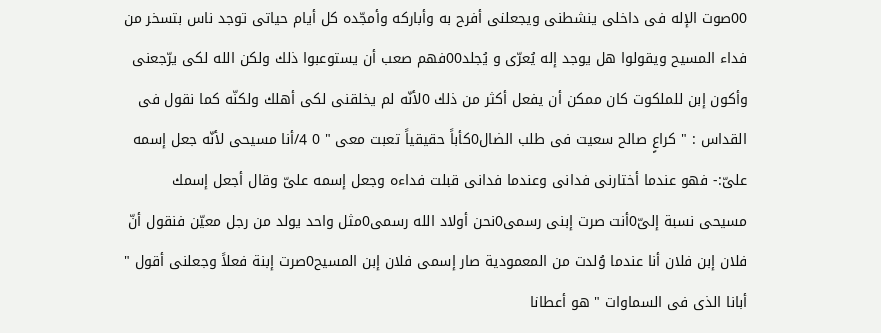00صوت الإله فى داخلى ينشطنى ويجعلنى أفرح به وأباركه وأمجّده كل أيام حياتى توجد ناس بتسخر من فداء المسيح ويقولوا هل يوجد إله يُعرّى و يُجلد00فهم صعب أن يستوعبوا ذلك ولكن الله لكى يرّجعنى وأكون إبن للملكوت كان ممكن أن يفعل أكثر من ذلك 0لأنّه لم يخلقنى لكى أهلك ولكنّه كما نقول فى القداس : " كراعٍ صالح سعيت فى طلب الضال0كأباً حقيقياً تعبت معى " 0 4/أنا مسيحى لأنّه جعل إسمه علىّ:- فهو عندما أختارنى فدانى وعندما فدانى قبلت فداءه وجعل إسمه علىّ وقال أجعل إسمك مسيحى نسبة إلىّ0أنت صرت إبنى رسمى0نحن أولاد الله رسمى0مثل واحد يولد من رجل معيّن فنقول أنّ فلان إبن فلان أنا عندما وُلدت من المعمودية صار إسمى فلان إبن المسيح0صرت إبنة فعلاً وجعلنى أقول " أبانا الذى فى السماوات " هو أعطانا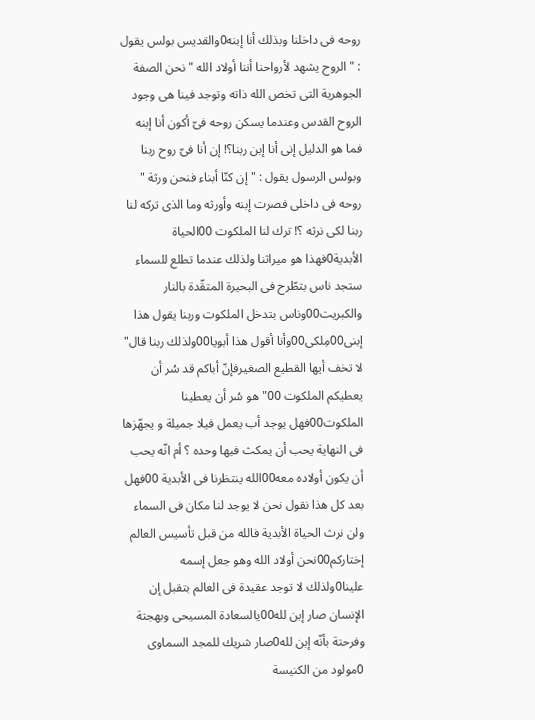روحه فى داخلنا وبذلك أنا إبنه0والقديس بولس يقول : " الروح يشهد لأرواحنا أننا أولاد الله "نحن الصفة الجوهرية التى تخص الله ذاته وتوجد فينا هى وجود الروح القدس وعندما يسكن روحه فىّ أكون أنا إبنه فما هو الدليل إنى أنا إبن ربنا؟! إن أنا فىّ روح ربنا وبولس الرسول يقول : " إن كنّا أبناء فنحن ورثة " روحه فى داخلى فصرت إبنه وأورثه وما الذى تركه لنا ربنا لكى نرثه ؟! ترك لنا الملكوت 00الحياة الأبدية0فهذا هو ميراثنا ولذلك عندما تطلع للسماء ستجد ناس بتطّرح فى البحيرة المتقّدة بالنار والكبريت00وناس بتدخل الملكوت وربنا يقول هذا إبنى00مِلكى00وأنا أقول هذا أبويا00ولذلك ربنا قال" لا تخف أيها القطيع الصغيرفإنّ أباكم قد سُر أن يعطيكم الملكوت 00" هو سُر أن يعطينا الملكوت00فهل يوجد أب يعمل فيلا جميلة و يجهّزها فى النهاية يحب أن يمكث فيها وحده ؟ أم انّه يحب أن يكون أولاده معه00الله ينتظرنا فى الأبدية 00فهل بعد كل هذا نقول نحن لا يوجد لنا مكان فى السماء ولن نرث الحياة الأبدية فالله من قبل تأسيس العالم إختاركم00نحن أولاد الله وهو جعل إسمه علينا0ولذلك لا توجد عقيدة فى العالم بتقبل إن الإنسان صار إبن لله00يالسعادة المسيحى وبهجتة وفرحتة بأنّه إبن لله0صار شريك للمجد السماوى 0مولود من الكنيسة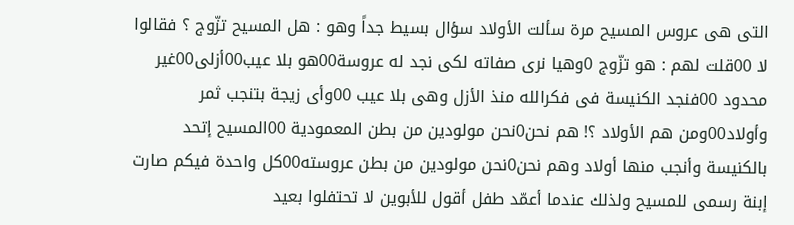التى هى عروس المسيح مرة سألت الأولاد سؤال بسيط جداً وهو : هل المسيح تزّوج ؟ فقالوا لا 00قلت لهم : هو تزّوج 0وهيا نرى صفاته لكى نجد له عروسة00هو بلا عيب00أزلى00غير محدود 00فنجد الكنيسة فى فكرالله منذ الأزل وهى بلا عيب 00وأى زيجة بتنجب ثمر وأولاد00ومن هم الأولاد ؟! هم نحن0نحن مولودين من بطن المعمودية 00المسيح إتحد بالكنيسة وأنجب منها أولاد وهم نحن0نحن مولودين من بطن عروسته00كل واحدة فيكم صارت إبنة رسمى للمسيح ولذلك عندما أعمّد طفل أقول للأبوين لا تحتفلوا بعيد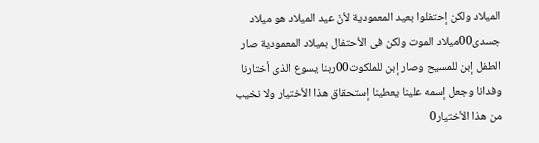الميلاد ولكن إحتفلوا بعيد المعمودية لأنّ عيد الميلاد هو ميلاد جسدى00ميلاد الموت ولكن فى الأحتفال بميلاد المعمودية صار الطفل إبن للمسيح وصار إبن للملكوت00ربنا يسوع الذى أختارنا وفدانا وجعل إسمه علينا يعطينا إستحقاق هذا الأختيار ولا نخيب من هذا الأختيار0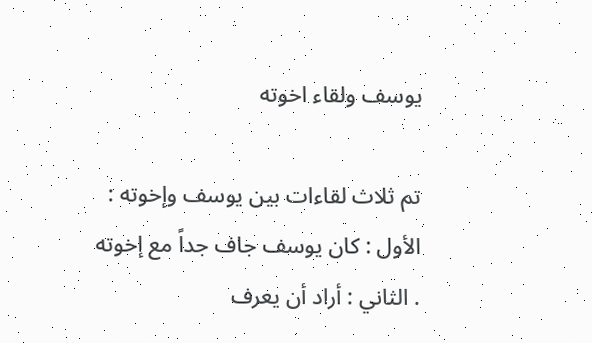يوسف ولقاء اخوته

تم ثلاث لقاءات بين يوسف وإخوته : الأول : كان يوسف جاف جداً مع إخوته . الثاني : أراد أن يعرف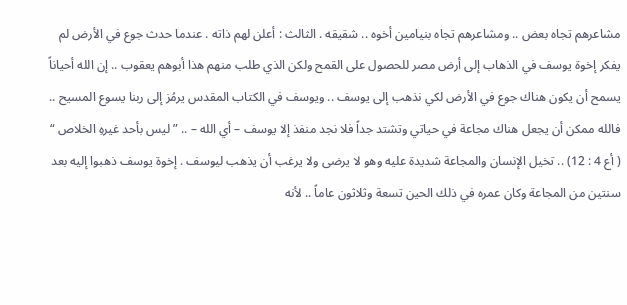مشاعرهم تجاه بعض .. ومشاعرهم تجاه بنيامين أخوه .. شقيقه . الثالث : أعلن لهم ذاته . عندما حدث جوع في الأرض لم يفكر إخوة يوسف في الذهاب إلى أرض مصر للحصول على القمح ولكن الذي طلب منهم هذا أبوهم يعقوب .. إن الله أحياناً يسمح أن يكون هناك جوع في الأرض لكي نذهب إلى يوسف .. ويوسف في الكتاب المقدس يرمُز إلى ربنا يسوع المسيح .. فالله ممكن أن يجعل هناك مجاعة في حياتي وتشتد جداً فلا نجد منفذ إلا يوسف – أي الله – .. ” ليس بأحد غيرهِ الخلاص “ ( أع 4 : 12) .. تخيل الإنسان والمجاعة شديدة عليه وهو لا يرضى ولا يرغب أن يذهب ليوسف . إخوة يوسف ذهبوا إليه بعد سنتين من المجاعة وكان عمره في ذلك الحين تسعة وثلاثون عاماً .. لأنه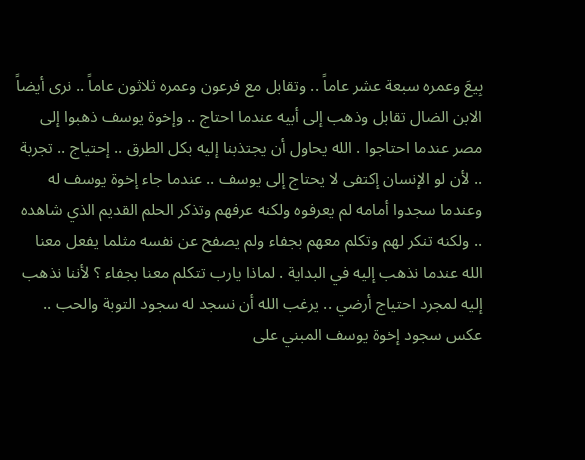بِيعَ وعمره سبعة عشر عاماً .. وتقابل مع فرعون وعمره ثلاثون عاماً .. نرى أيضاً الابن الضال تقابل وذهب إلى أبيه عندما احتاج .. وإخوة يوسف ذهبوا إلى مصر عندما احتاجوا . الله يحاول أن يجتذبنا إليه بكل الطرق .. إحتياج .. تجربة .. لأن لو الإنسان إكتفى لا يحتاج إلى يوسف .. عندما جاء إخوة يوسف له وعندما سجدوا أمامه لم يعرفوه ولكنه عرفهم وتذكر الحلم القديم الذي شاهده .. ولكنه تنكر لهم وتكلم معهم بجفاء ولم يصفح عن نفسه مثلما يفعل معنا الله عندما نذهب إليه في البداية . لماذا يارب تتكلم معنا بجفاء ؟ لأننا نذهب إليه لمجرد احتياج أرضي .. يرغب الله أن نسجد له سجود التوبة والحب .. عكس سجود إخوة يوسف المبني على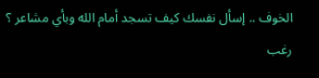الخوف .. إسأل نفسك كيف تسجد أمام الله وبأي مشاعر ؟ رغب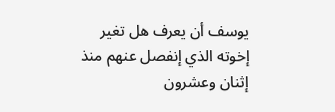يوسف أن يعرف هل تغير إخوته الذي إنفصل عنهم منذ إثنان وعشرون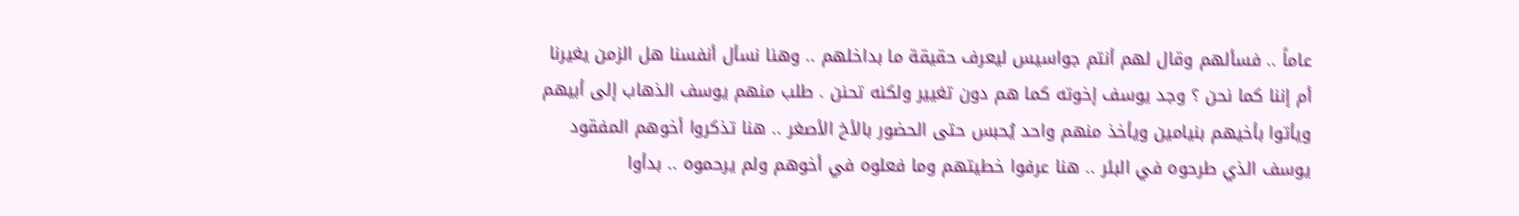عاماً .. فسألهم وقال لهم أنتم جواسيس ليعرف حقيقة ما بداخلهم .. وهنا نسأل أنفسنا هل الزمن يغيرنا أم إننا كما نحن ؟ وجد يوسف إخوته كما هم دون تغيير ولكنه تحنن . طلب منهم يوسف الذهاب إلى أبيهم ويأتوا بأخيهم بنيامين ويأخذ منهم واحد يُحبس حتى الحضور بالأخ الأصغر .. هنا تذكروا أخوهم المفقود يوسف الذي طرحوه في البئر .. هنا عرفوا خطيتهم وما فعلوه في أخوهم ولم يرحموه .. بدأوا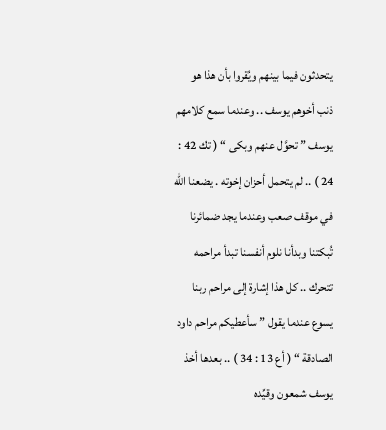يتحدثون فيما بينهم ويُقروا بأن هذا هو ذنب أخوهم يوسف .. وعندما سمع كلامهم يوسف ” تحوَّل عنهم وبكى “ ( تك 42 : 24 ) .. لم يتحمل أحزان إخوته . يضعنا الله في موقف صعب وعندما يجد ضمائرنا تُبكتنا وبدأنا نلوم أنفسنا تبدأ مراحمه تتحرك .. كل هذا إشارة إلى مراحم ربنا يسوع عندما يقول ” سأعطيكم مراحم داود الصادقة “ ( أع 13 : 34 ) .. بعدها أخذ يوسف شمعون وقيِّده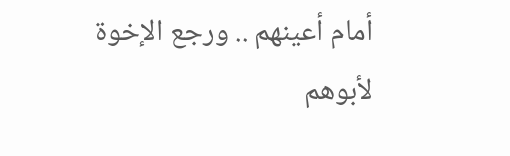أمام أعينهم .. ورجع الإخوة لأبوهم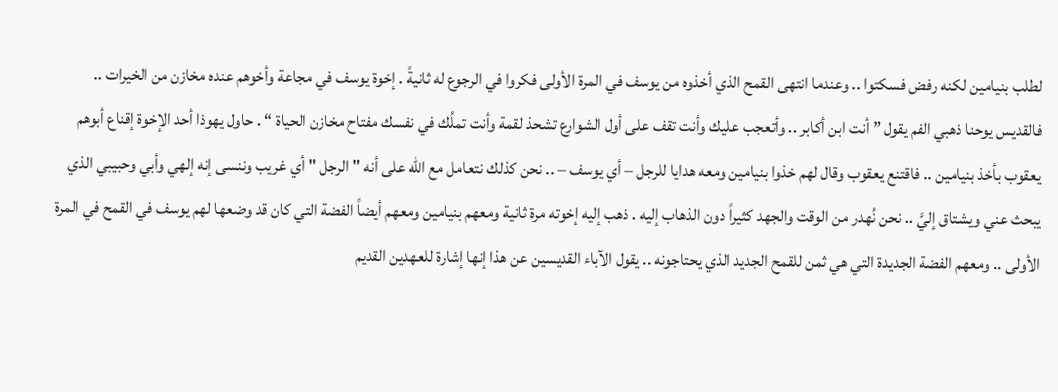لطلب بنيامين لكنه رفض فسكتوا .. وعندما انتهى القمح الذي أخذوه من يوسف في المرة الأولى فكروا في الرجوع له ثانيةً . إخوة يوسف في مجاعة وأخوهم عنده مخازن من الخيرات .. فالقديس يوحنا ذهبي الفم يقول ” أنت ابن أكابر .. وأتعجب عليك وأنت تقف على أول الشوارع تشحذ لقمة وأنت تملُك في نفسك مفتاح مخازن الحياة “ . حاول يهوذا أحد الإخوة إقناع أبوهم يعقوب بأخذ بنيامين .. فاقتنع يعقوب وقال لهم خذوا بنيامين ومعه هدايا للرجل – أي يوسف – .. نحن كذلك نتعامل مع الله على أنه " الرجل " أي غريب وننسى إنه إلهي وأبي وحبيبي الذي يبحث عني ويشتاق إليَّ .. نحن نُهدر من الوقت والجهد كثيراً دون الذهاب إليه . ذهب إليه إخوته مرة ثانية ومعهم بنيامين ومعهم أيضاً الفضة التي كان قد وضعها لهم يوسف في القمح في المرة الأولى .. ومعهم الفضة الجديدة التي هي ثمن للقمح الجديد الذي يحتاجونه .. يقول الآباء القديسين عن هذا إنها إشارة للعهدين القديم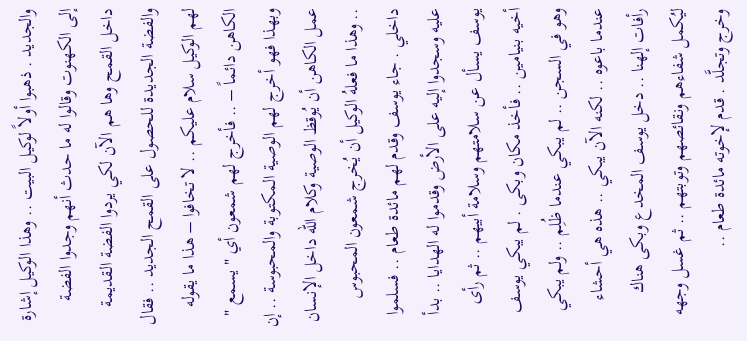والجديد . ذهبوا أولاً لوكيل البيت .. وهذا الوكيل إشارة إلى الكهنوت وقالوا له ما حدث أنهم وجدوا الفضة داخل القمح وها هم الآن لكي يردوا الفضة القديمة والفضة الجديدة للحصول على القمح الجديد .. فقال لهم الوكيل سلام عليكم .. لا تخافوا – هذا ما يقوله الكاهن دائماً – .. فأخرج لهم شمعون أي " يسمع " وبهذا فهو أخرج لهم الوصية المكتوبة والمحبوسة .. إن عمل الكاهن أن يُوقظ الوصية وكلام الله داخل الإنسان .. وهذا ما فعلهُ الوكيل أن يُخرج شمعون المحبوس داخلي . جاء يوسف وقدم لهم مائدة طعام .. فسلموا عليه وسجدوا إليه على الأرض وقدموا له الهدايا .. بدأ يوسف يسأل عن سلامتهم وسلامة أبيهم .. ثم رأى أخيه بنيامين .. فأخذ مكان وبكى . لم يبكي يوسف وهو في السجن .. لم يبكي عندما ظُلِم .. ولم يبكي عندما باعوه .. لكنه الآن يبكي .. هذه هي أحشاء رأفات إلهنا .. دخل يوسف المخدع وبكى هناك ليُكمل شفاءهم ونقائصهم وتوبتهم .. ثم غسل وجهه وخرج وتجلَّد . قدم لإخوته مائدة طعام ..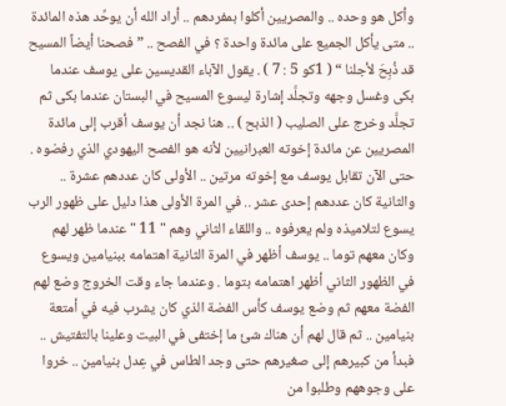وأكل هو وحده .. والمصريين أكلوا بمفردهم .. أراد الله أن يوحِّد هذه المائدة .. متى يأكل الجميع على مائدة واحدة ؟ في الفصح .. ” فصحنا أيضاً المسيح قد ذُبِحَ لأجلنا “ ( 1كو 5 : 7 ) . يقول الآباء القديسين على يوسف عندما بكى وغسل وجهه وتجلَّد إشارة ليسوع المسيح في البستان عندما بكى ثم تجلَّد وخرج على الصليب ( الذبح ) .. هنا نجد أن يوسف أقرب إلى مائدة المصريين عن مائدة إخوته العبرانيين لأنه هو الفصح اليهودي الذي رفضوه . حتى الآن تقابل يوسف مع إخوته مرتين .. الأولى كان عددهم عشرة .. والثانية كان عددهم إحدى عشر .. في المرة الأولى هذا دليل على ظهور الرب يسوع لتلاميذه ولم يعرفوه .. واللقاء الثاني وهم " 11 " عندما ظهر لهم وكان معهم توما .. يوسف أظهر في المرة الثانية اهتمامه ببنيامين ويسوع في الظهور الثاني أظهر اهتمامه بتوما . وعندما جاء وقت الخروج وضع لهم الفضة معهم ثم وضع يوسف كأس الفضة الذي كان يشرب فيه في أمتعة بنيامين .. ثم قال لهم أن هناك شئ ما إختفى في البيت وعلينا بالتفتيش .. فبدأ من كبيرهم إلى صغيرهم حتى وجد الطاس في عِدل بنيامين .. خروا على وجوههم وطلبوا من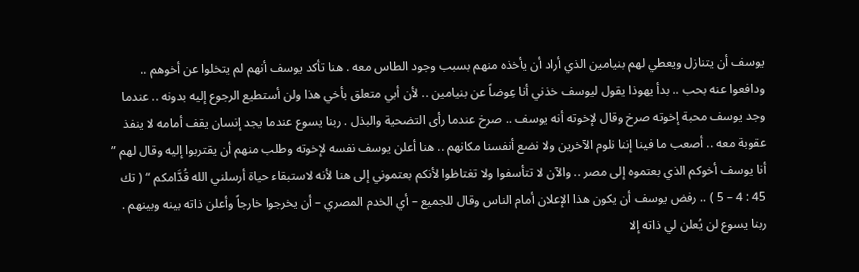يوسف أن يتنازل ويعطي لهم بنيامين الذي أراد أن يأخذه منهم بسبب وجود الطاس معه . هنا تأكد يوسف أنهم لم يتخلوا عن أخوهم .. ودافعوا عنه بحب .. بدأ يهوذا يقول ليوسف خذني أنا عِوضاً عن بنيامين .. لأن أبي متعلق بأخي هذا ولن أستطيع الرجوع إليه بدونه .. عندما وجد يوسف محبة إخوته صرخ وقال لإخوته أنه يوسف .. صرخ عندما رأى التضحية والبذل . ربنا يسوع عندما يجد إنسان يقف أمامه لا ينفذ عقوبة معه .. أصعب ما فينا إننا نلوم الآخرين ولا نضع أنفسنا مكانهم .. هنا أعلن يوسف نفسه لإخوته وطلب منهم أن يقتربوا إليه وقال لهم ” أنا يوسف أخوكم الذي بعتموه إلى مصر .. والآن لا تتأسفوا ولا تغتاظوا لأنكم بعتموني إلى هنا لأنه لاستبقاء حياة أرسلني الله قُدَّامكم “ ( تك 45 : 4 – 5 ) .. رفض يوسف أن يكون هذا الإعلان أمام الناس وقال للجميع – أي الخدم المصري – أن يخرجوا خارجاً وأعلن ذاته بينه وبينهم . ربنا يسوع لن يُعلن لي ذاته إلا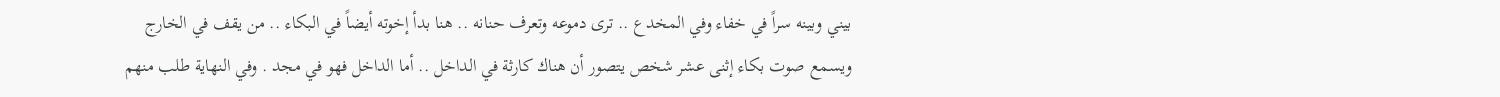بيني وبينه سراً في خفاء وفي المخدع .. ترى دموعه وتعرف حنانه .. هنا بدأ إخوته أيضاً في البكاء .. من يقف في الخارج ويسمع صوت بكاء إثنى عشر شخص يتصور أن هناك كارثة في الداخل .. أما الداخل فهو في مجد . وفي النهاية طلب منهم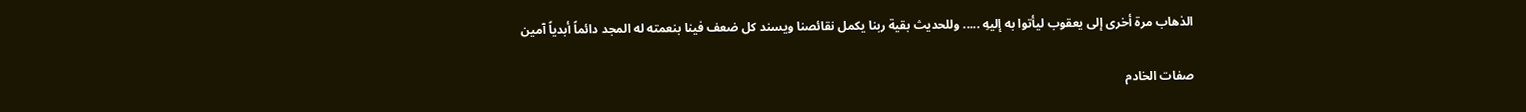الذهاب مرة أخرى إلى يعقوب ليأتوا به إليهِ ..... وللحديث بقية ربنا يكمل نقائصنا ويسند كل ضعف فينا بنعمته له المجد دائماً أبدياً آمين

صفات الخادم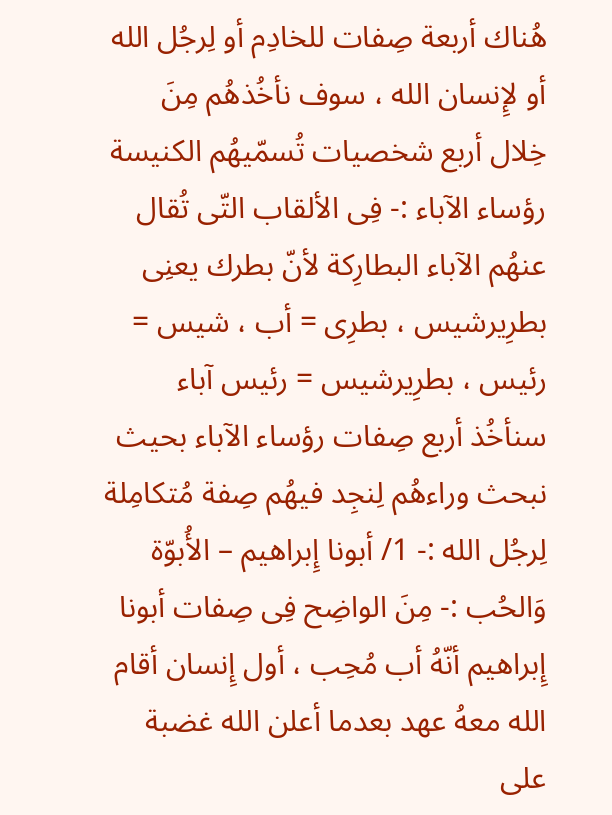هُناك أربعة صِفات للخادِم أو لِرجُل الله أو لإِنسان الله ، سوف نأخُذهُم مِنَ خِلال أربع شخصيات تُسمّيهُم الكنيسة رؤساء الآباء :- فِى الألقاب التّى تُقال عنهُم الآباء البطارِكة لأنّ بطرك يعنِى بطرِيرشيس ، بطرِى = أب ، شيس = رئيس ، بطرِيرشيس = رئيس آباء سنأخُذ أربع صِفات رؤساء الآباء بحيث نبحث وراءهُم لِنجِد فيهُم صِفة مُتكامِلة لِرجُل الله :- 1/ أبونا إِبراهيم – الأُبوّة وَالحُب :- مِنَ الواضِح فِى صِفات أبونا إِبراهيم أنّهُ أب مُحِب ، أول إِنسان أقام الله معهُ عهد بعدما أعلن الله غضبة على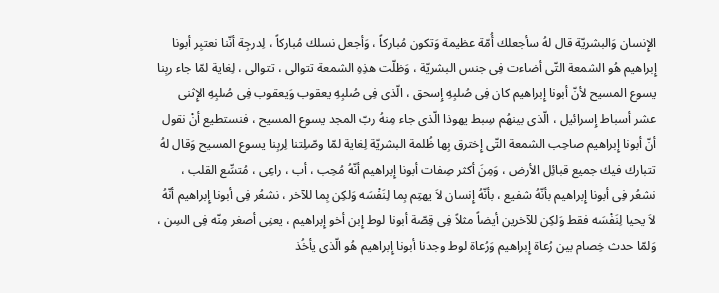الإِنسان وَالبشريّة قال لهُ سأجعلك أُمّة عظيمة وَتكون مُباركاً ، وَأجعل نسلك مُباركاً ، لِدرجِة أنّنا نعتبِر أبونا إِبراهيم هُو الشمعة التّى أضاءت فِى جنس البشريّة ، وَظلّت هذِهِ الشمعة تتوالى ، تتوالى ، لِغاية لمّا جاء ربِنا يسوع المسيح لأنّ أبونا إِبراهيم كان فِى صُلبِهِ إِسحق ، الّذى فِى صُلبِهِ يعقوب وَيعقوب فِى صُلبِهِ الإِثنى عشر أسباط إِسرائيل ، الّذى بينهُم سِبط يهوذا الّذى جاء مِنهُ ربّ المجد يسوع المسيح ، فنستطيع أنْ نقول أنّ أبونا إِبراهيم صاحِب الشمعة التّى إِخترق بِها ظُلمة البشريّة لِغاية لمّا وصّلِتنا لِربِنا يسوع المسيح وَقال لهُ تتبارك فيك جميع قبائِل الأرض ، وَمِنَ أكثر صِفات أبونا إِبراهيم أنّهُ مُحِب ، أب ، راعِى ، مُتسِّع القلب ، نشعُر فِى أبونا إِبراهيم بأنّهُ شفيع ، بأنّهُ إِنسان لاَ يهتِم بِما لِنَفْسَه وَلكِن بِما للآخر ، نشعُر فِى أبونا إِبراهيم أنّهُ لاَ يحيا لِنَفْسَه فقط وَلكِن للآخرين أيضاً مثلاً فِى قِصّة أبونا لوط إِبن أخو إِبراهيم ، يعنِى أصغر مِنّه فِى السِن ، وَلمّا حدث خِصام بين رُعاة إِبراهيم وَرُعاة لوط وجدنا أبونا إِبراهيم هُو الّذى يأخُذ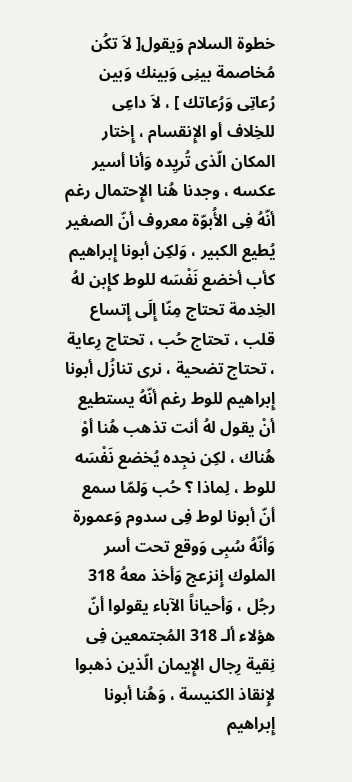خطوة السلام وَيقول[ لاَ تكُن مُخاصمة بينِى وَبينك وَبين رُعاتِى وَرُعاتك ] ، لاَ داعِى للخِلاف أو الإِنقسام ، إِختار المكان الّذى تُريِده وَأنا أسير عكسه ، وجدنا هُنا الإِحتمال رغم أنّهُ فِى الأُبوّة معروف أنّ الصغير يُطيع الكبير ، وَلكِن أبونا إِبراهيم كأب أخضع نَفْسَه للوط كإِبن لهُ الخِدمة تحتاج مِنّا إِلَى إِتساع قلب ، تحتاج حُب ، تحتاج رِعاية ، تحتاج تضحية ، نرى تنازُل أبونا إِبراهيم للوط رغم أنّهُ يستطيع أنْ يقول لهُ أنت تذهب هُنا أوْ هُناك ، لكِن نجِده يُخضع نَفْسَه للوط ، لِماذا ؟ حُب وَلمّا سمع أنّ أبونا لوط فِى سدوم وَعمورة وَأنّهُ سُبِى وَوقع تحت أسر الملوك إِنزعج وَأخذ معهُ 318 رجُل ، وَأحياناً الآباء يقولوا أنّ هؤلاء ألـ 318 المُجتمعين فِى نِقية رِجال الإِيمان الّذين ذهبوا لإِنقاذ الكنيسة ، وَهُنا أبونا إِبراهيم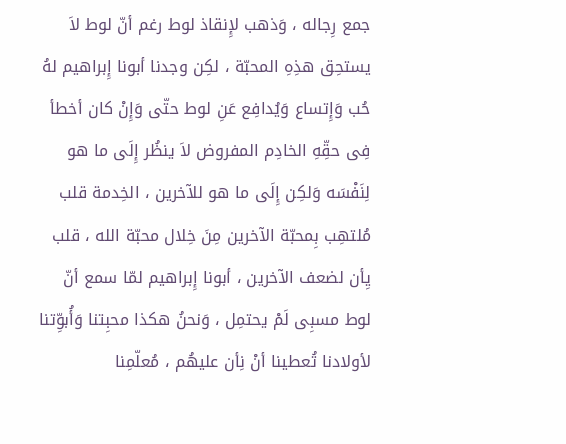جمع رِجاله ، وَذهب لإِنقاذ لوط رغم أنّ لوط لاَ يستحِق هذِهِ المحبّة ، لكِن وجدنا أبونا إِبراهيم لهُ حُب وَإِتساع وَيُدافِع عَنِ لوط حتّى وَإِنْ كان أخطأ فِى حقِّهِ الخادِم المفروض لاَ ينظُر إِلَى ما هو لِنَفْسَه وَلكِن إِلَى ما هو للآخرين ، الخِدمة قلب مُلتهِب بِمحبّة الآخرين مِنَ خِلال محبّة الله ، قلب يِأن لضعف الآخرين ، أبونا إِبراهيم لمّا سمع أنّ لوط مسبِى لَمْ يحتمِل ، وَنحنُ هكذا محبِتنا وَأُبوِّتنا لأولادنا تُعطينا أنْ نِأن عليهُم ، مُعلّمِنا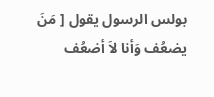بولس الرسول يقول [ مَنَ يضعُف وَأنا لاَ أضعُف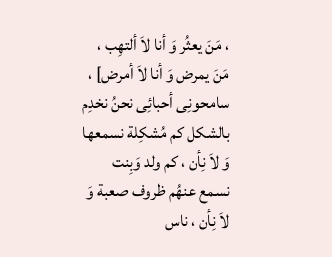، مَنَ يعثُر وَ أنا لاَ ألتهِب ، مَنَ يمرض وَ أنا لاَ أمرض] ، سامحونِى أحبائِى نحنُ نخدِم بالشكل كم مُشكِلة نسمعها وَ لاَ نِأن ، كم ولد وَبِنت نسمع عنهُم ظروف صعبة وَ لاَ نِأن ، ناس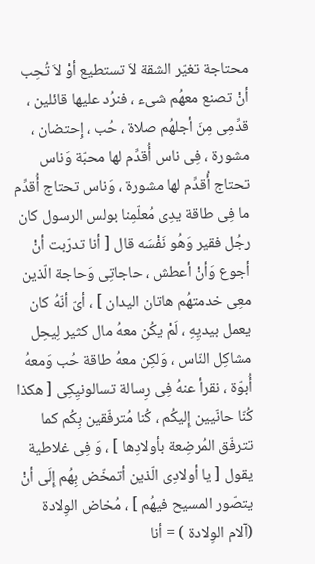محتاجة تغيّر الشقة لاَ تستطيع أوْ لاَ تُحِب أنْ تصنع معهُم شىء ، فنرُد عليها قائلين ، قدِّمِى مِنَ أجلهُم صلاة ، حُب ، إِحتضان ، مشورة ، فِى ناس أُقدِّم لها محبّة وَناس تحتاج أُقدِّم لها مشورة ، وَناس تحتاج أُقدِّم ما فِى طاقة يدِى مُعلّمِنا بولس الرسول كان رجُل فقير وَهُو نَفْسَه قال [ أنا تدرّبت أنْ أجوع وَأنْ أعطش ، حاجاتِى وَحاجة الّذين معِى خدمتهُم هاتان اليدان ] ، أىّ أنّهُ كان يعمل بيديِهِ ، لَمْ يكُن معهُ مال كثير لِيحِل مشاكِل النّاس ، وَلكِن معهُ طاقة حُب وَمعهُ أُبوّة ، نقرأ عنهُ فِى رِسالة تسالونيِكِى [ هكذا كُنّا حانّيين إِليكُم ، كُنا مُترفّقين بِكُم كما تترفّق المُرضِعة بأولادِها ] ، وَ فِى غلاطية يقول [ يا أولادِى الّذين أتمخّض بِهُم إِلَى أنْ يتصّور المسيح فيهُم ] ، مُخاض الوِلادة (آلام الوِلادة ) = أنا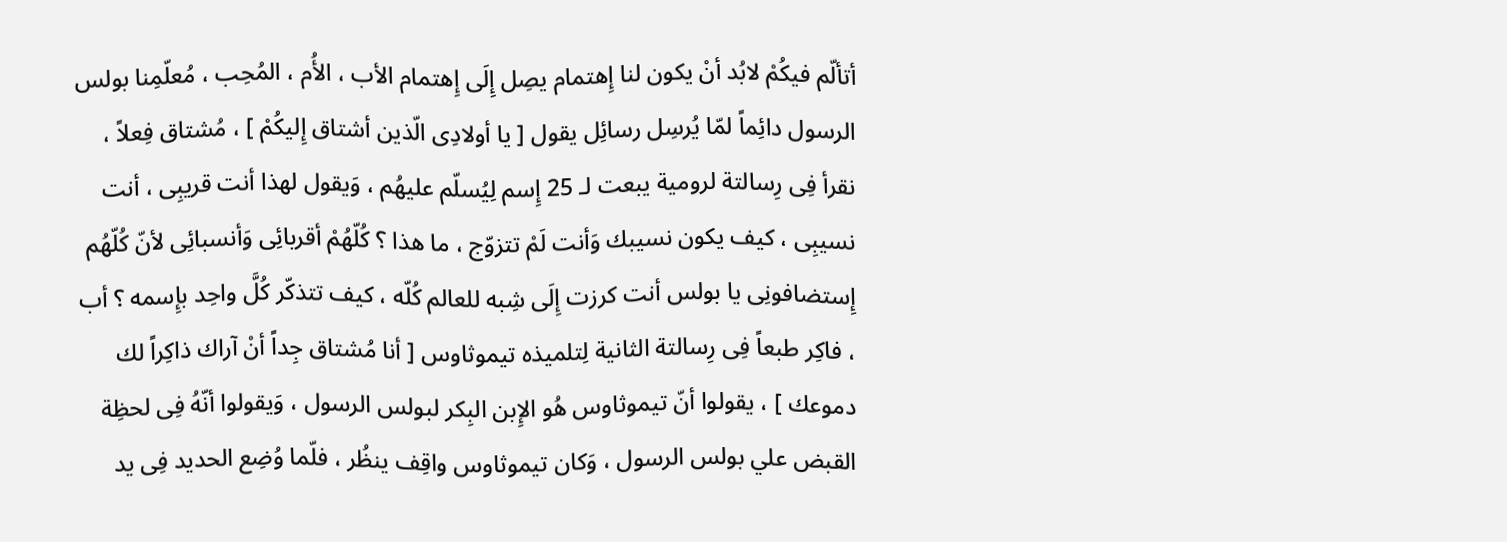أتألّم فيكُمْ لابُد أنْ يكون لنا إِهتمام يصِل إِلَى إِهتمام الأب ، الأُم ، المُحِب ، مُعلّمِنا بولس الرسول دائِماً لمّا يُرسِل رسائِل يقول [ يا أولادِى الّذين أشتاق إِليكُمْ ] ، مُشتاق فِعلاً ، نقرأ فِى رِسالتة لرومية يبعت لـ 25 إِسم لِيُسلّم عليهُم ، وَيقول لهذا أنت قريبِى ، أنت نسيبِى ، كيف يكون نسيبك وَأنت لَمْ تتزوّج ، ما هذا ؟ كُلّهُمْ أقربائِى وَأنسبائِى لأنّ كُلّهُم إِستضافونِى يا بولس أنت كرزت إِلَى شِبه للعالم كُلّه ، كيف تتذكّر كُلَّ واحِد بإِسمه ؟ أب ، فاكِر طبعاً فِى رِسالتة الثانية لِتلميذه تيموثاوس [ أنا مُشتاق جِداً أنْ آراك ذاكِراً لك دموعك ] ، يقولوا أنّ تيموثاوس هُو الإِبن البِكر لبولس الرسول ، وَيقولوا أنّهُ فِى لحظِة القبض علي بولس الرسول ، وَكان تيموثاوس واقِف ينظُر ، فلّما وُضِع الحديد فِى يد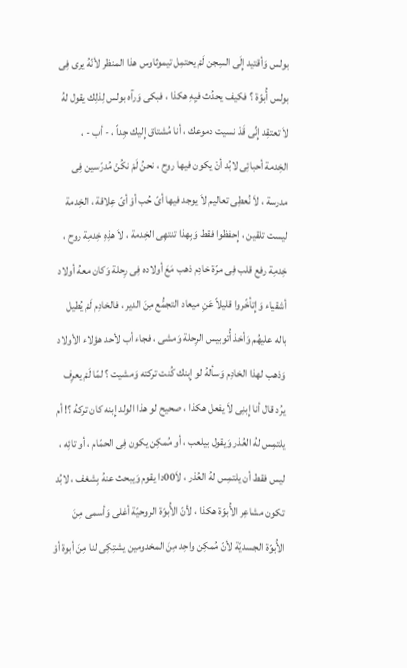بولس وَأقتيد إِلَى السِجن لَمْ يحتمِل تيموثاوس هذا المنظر لأنّهُ يرى فِى بولس أُبوّة ؟ فكيف يحدُث فيِهِ هكذا ، فبكى وَرآه بولس لِذلِك يقول لهُ لاَ تعتقِد إِنِّى قَدْ نسيت دموعك ، أنا مُشتاق إِليك جِداً ، - أب - ، الخِدمة أحبائِى لابُد أنْ يكون فيها روح ، نحنُ لَمْ نكُنْ مُدرّسين فِى مدرسة ، لاَ نُعطِى تعاليم لاَ يوجد فيها أىّ حُب أوْ أىّ عِلاقة ، الخِدمة ليست تلقين ، إِحفظوا فقط وَبِهذا تنتهِى الخِدمة ، لاَ هذِهِ خِدمِة روح ، خِدمِة رفع قلب فِى مرّة خادِم ذهب مَعَ أولاده فِى رِحلة وَكان معهُ أولاد أشقياء وَإِتأخّروا قليلاً عَنِ ميعاد التجمُّع مِنَ الدير ، فالخادِم لَمْ يُطيل باله عليهُم وَأخذ أُتوبيس الرِحلة وَمشى ، فجاء أب لأحد هؤلاء الأولاد وَذهب لهذا الخادِم وَسألهُ لو إِبنك كُنت تركته وَمشيت ؟ لمّا لَمْ يعرِف يرُد قال أنا إِبنِى لاَ يفعل هكذا ، صحيح لو هذا الولد إِبنه كان تركهُ ؟! أم يلتمِس لهُ العُذر وَيقول بيلعب ، أو مُمكِن يكون فِى الحمّام ، أو تائِه ، ليس فقط أن يلتمِس لهُ العُذر ، لاَ00دا يقوم وَيبحث عنهُ بِشغف ، لابُد تكون مشاعِر الأُبوّة هكذا ، لأنّ الأُبوّة الروحيّة أغلى وَأسمى مِنَ الأُبوّة الجسديّة لأنّ مُمكِن واحِد مِنَ المخدومين يشتِكِى لنا مِنَ أبوة أوْ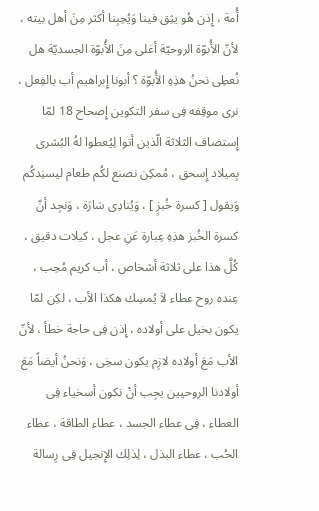أُمة ، إِذن هُو يثِق فينا وَيُحِبِنا أكثر مِنَ أهل بيته ، لأنّ الأُبوّة الروحيّة أغلى مِنَ الأُبوّة الجسديّة هل نُعطِى نحنُ هذِهِ الأُبوّة ؟ أبونا إِبراهيم أب بالفِعل ، نرى موقِفه فِى سفر التكوين إِصحاح 18 لمّا إِستضاف الثلاثة الّذين أتوا لِيُعطوا لهُ البُشرى بِميلاد إِسحق ، مُمكِن نصنع لكُم طعام ليسنِدكُم وَيقول [ كسرة خُبزٍ ] ، وَيُنادِى سَارَة ، وَنجِد أنّ كسرة الخُبز هذِهِ عِبارة عَنِ عجل ، كيلات دقيق ، كُلَّ هذا على ثلاثة أشخاص ، أب كريم مُحِب ، عِنده روح عطاء لاَ يُمسِك هكذا الأب ، لكِن لمّا يكون بخيل على أولاده ، إِذن فِى حاجة خطأ ، لأنّ الأب مَعَ أولاده لازِم يكون سخِى ، وَنحنُ أيضاً مَعَ أولادنا الروحيين يجِب أنْ نكون أسخياء فِى العطاء ، فِى عطاء الجسد ، عطاء الطاقة ، عطاء الحُب ، عطاء البذل ، لِذلِك الإِنجيل فِى رِسالة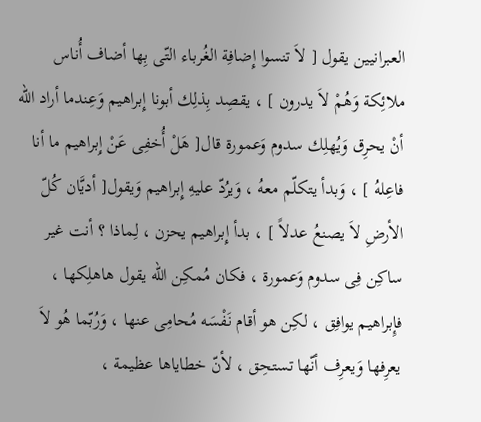العبرانيين يقول [ لاَ تنسوا إِضافِة الغُرباء التّى بِها أضاف أُناس ملائِكة وَهُمْ لاَ يدرون ] ، يقصِد بِذلِك أبونا إِبراهيم وَعِندما أراد الله أنْ يحرِق وَيُهلِك سدوم وَعمورة قال[ هَلْ أُخفِى عَنْ إِبراهيم ما أنا فاعِلهُ ] ، وَبدأ يتكلّم معهُ ، وَيرُدّ عليهِ إِبراهيم وَيقول[ أديَّان كُلّ الأرضِ لاَ يصنعُ عدلاً ] ، بدأ إِبراهيم يحزن ، لِماذا ؟ أنت غير ساكِن فِى سدوم وَعمورة ، فكان مُمكِن الله يقول هاهلِكها ، فإِبراهيم يوافِق ، لكِن هو أقام نَفْسَه مُحامِى عنها ، وَرُبّما هُو لاَ يعرِفها وَيعرِف أنّها تستحِق ، لأنّ خطاياها عظيمة ،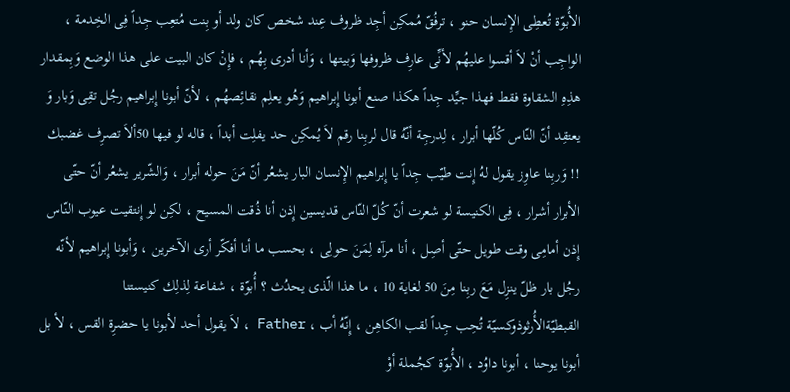الأُبوّة تُعطِى الإِنسان حنو ، ترفُقّ مُمكِن أجِد ظروف عِند شخص كان ولد أو بِنت مُتعِب جِداً فِى الخِدمة ، الواجِب أنْ لاَ أقسوا عليهُم لأنِّى عارِف ظروفها وَبيتها ، وَأنا أدرى بِهُم ، فإِنْ كان البيت على هذا الوضع وَبِمقدار هذِهِ الشقاوة فقط فهذا جيِّد جِداً هكذا صنع أبونا إِبراهيم وَهُو يعلِم نقائِصهُم ، لأنّ أبونا إِبراهيم رجُل تقِى وَبار وَ يعتقِد أنّ النّاس كُلّها أبرار ، لِدرجِة أنّهُ قال لربِنا رقم لاَ يُمكِن حد يفلِت أبداً ، قاله لو فيها 50ألاَ تصرِف غضبك !! وَربِنا عاوِز يقول لهُ إِنت طيّب جِداً يا إِبراهيم الإِنسان البار يشعُر أنّ مَنَ حوله أبرار ، وَالشّرير يشعُر أنّ حتّى الأبرار أشرار ، فِى الكنيسة لو شعرت أنّ كُلّ النّاس قديسين إِذن أنا ذُقت المسيح ، لكِن لو إِنتقيت عيوب النّاس إِذن أمامِى وقت طويل حتّى أصِل ، أنا مرآه لِمَنَ حولِى ، بحسب ما أنا أفكّر أرى الآخرين ، وَأبونا إِبراهيم لأنّه رجُل بار ظلّ ينزِل مَعَ ربِنا مِنَ 50 لغاية 10 ، ما هذا الّذى يحدُث ؟ أُبوّة ، شفاعة لِذلِك كنيستنا القبطيّةالأُرثوذوكسيّة تُحِب جِداً لقب الكاهِن ، إِنّهُ أب ، Father ، لاَ يقول أحد لأبونا يا حضرِة القس ، لأ بل أبونا يوحنا ، أبونا داوُد ، الأُبوّة كجُملة أوْ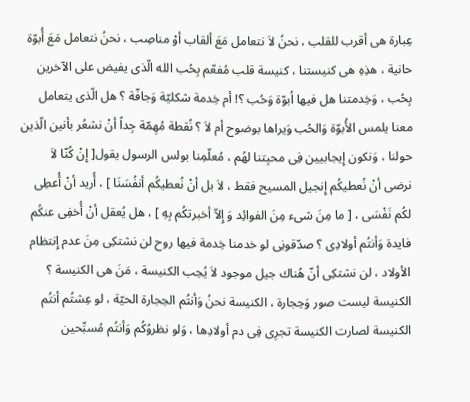عِبارة هى أقرب للقلب ، نحنُ لاَ نتعامل مَعَ ألقاب أوْ مناصِب ، نحنُ نتعامل مَعَ أُبوّة حانية ، هذِهِ هى كنيستنا ، كنيسة قلب مُفعّم بِحُب الله الّذى يفيض على الآخرين بِحُب ، وَخِدمتنا هل فيها اُبوّة وَحُب ؟! أم خِدمة شكليّة وَجافّة ؟ هل الّذى يتعامل معنا يلمس الأُبوّة وَالحُب وَيراها بوضوح أم لاَ ؟ نُقطة مُهِمّة جِداً أنْ نشعُر بأنين الّذين حولنا ، وَنكون إِيجابيين فِى محبِتنا لهُم ، مُعلّمِنا بولس الرسول يقول[ إِنْ كُنّا لاَ نرضى أنْ نُعطيكُم إِنجيل المسيح فقط ، لاَ بل أنْ نُعطيكُم أنفُسَنَا ] ، أُريد أنْ أُعطِى لكُم نَفْسَى ، [ ما مِنَ شىء مِنَ الفوائِد وَ إِلاّ أخبرتكُم بِهِ ] ، هل يُعقل أنْ أُخفِى عنكُم فايدة وَأنتُم أولادِى ؟ صدّقونِى لو خدمنا خِدمة فيها روح لن نشتكِى مِنَ عدم إِنتظام الأولاد ، لن نشتكِى أنّ هُناك جيل موجود لاَ يُحِب الكنيسة ، مَنَ هى الكنيسة ؟ الكنيسة ليست صور وَحِجارة ، الكنيسة نحنُ وَأنتُم الحِجارة الحيّة ، لو عِشتُم أنتُم الكنيسة لصارت الكنيسة تجرِى فِى دم أولادِها ، وَلو نظروُكُم وَأنتُم مُسبِّحين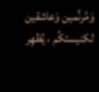وَمُرنِّمين وَعاشقين لكنيستكُم ، يُظهِر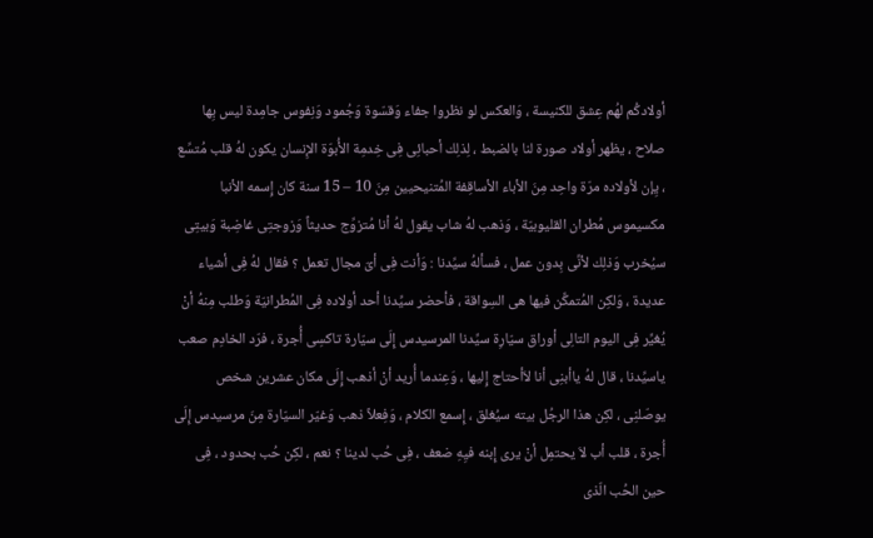أولادكُم لهُم عِشق للكنيسة ، وَالعكس لو نظروا جفاء وَقسّوة وَجُمود وَنِفوس جامِدة ليس بِها صلاح ، يظهر أولاد صورة لنا بالضبط ، لِذلِك أحبائِى فِى خِدمِة الأُبوّة الإِنسان يكون لهُ قلب مُتسِّع ، يِإن لأولاده مرّة واحِد مِنَ الأباء الأساقِفة المُتنيحيين مِنَ 10 – 15 سنة كان إِسمه الأنبا مكسيموس مُطران القليوبيّة ، وَذهب لهُ شاب يقول لهُ أنا مُتزوِّج حديثاً وَزوجتِى غاضِبة وَبيتِى سيُخرب وَذلِك لأنِّى بِدون عمل ، فسألهُ سيِّدنا : وَأنت فِى أىّ مجال تعمل ؟ فقال لهُ فِى أشياء عديدة ، وَلكِن المُتمكِّن فيها هى السِواقة ، فأحضر سيِّدنا أحد أولاده فِى المُطرانيّة وَطلب مِنهُ أنْ يُغيِّر فِى اليوم التالِى أوراق سيّارِة سيِّدنا المرسيدس إِلَى سيّارة تاكسِى أُجرة ، فرّد الخادِم صعب ياسيِّدنا ، قال لهُ ياأبنِى أنا لاَأحتاج إِليها ، وَعِندما أُريد أنْ أذهب إِلَى مكان عشرين شخص يوصّلنِى ، لكِن هذا الرجُل بيته سيُغلق ، إِسمع الكلام ، وَفِعلاً ذهب وَغيّر السيّارة مِنَ مرسيدس إِلَى أُجرة ، قلب أب لاَ يحتمِل أنْ يرى إِبنه فيِهِ ضعف ، فِى حُب لدينا ؟ نعم ، لكِن حُب بحدود ، فِى حين الحُب الّذى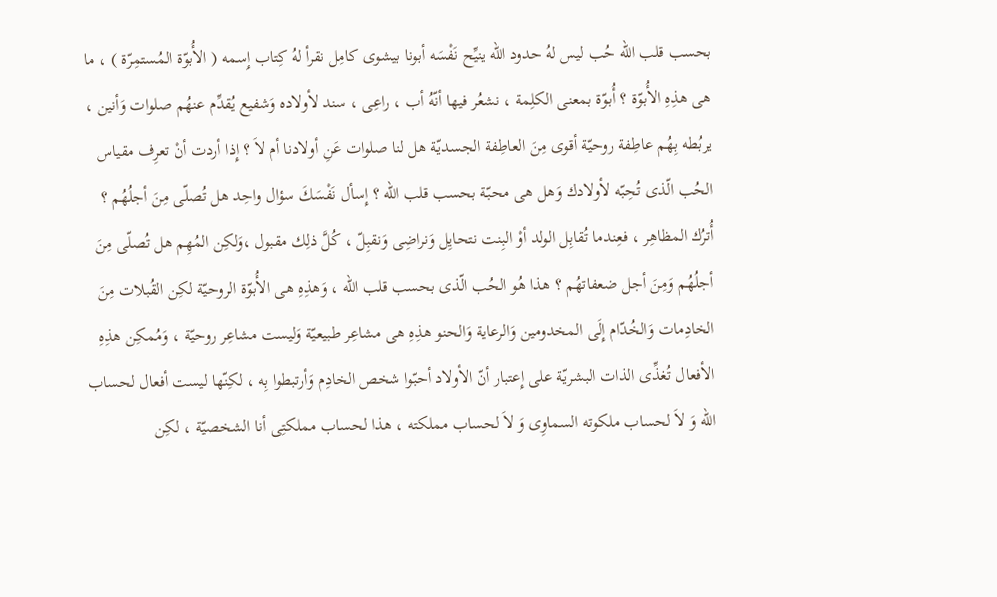بحسب قلب الله حُب ليس لهُ حدود الله ينيِّح نَفْسَه أبونا بيشوى كامِل نقرأ لهُ كِتاب إِسمه ( الأُبوّة المُستمِرّة ) ، ما هى هذِهِ الأُبوّة ؟ أُبوّة بمعنى الكلِمة ، نشعُر فيها أنّهُ أب ، راعِى ، سند لأولاده وَشفيع يُقدِّم عنهُم صلوات وَأنين ، يربُطه بِهُم عاطِفة روحيّة أقوى مِنَ العاطِفة الجسديّة هل لنا صلوات عَنِ أولادنا أم لاَ ؟ إِذا أردت أنْ تعرِف مقياس الحُب الّذى تُحِبّه لأولادك وَهل هى محبّة بحسب قلب الله ؟ إِسأل نَفْسَكَ سؤال واحِد هل تُصلّى مِنَ أجلُهُم ؟ أُترُك المظاهِر ، فعِندما تُقابِل الولد أوْ البِنت نتحايِل وَنراضِى وَنقبِلّ ، كُلَّ ذلِك مقبول ،وَلكِن المُهِم هل تُصلّى مِنَ أجلُهُم وَمِنَ أجل ضعفاتهُم ؟ هذا هُو الحُب الّذى بحسب قلب الله ، وَهذِهِ هى الأُبوّة الروحيّة لكِن القُبلات مِنَ الخادِمات وَالخُدّام إِلَى المخدومين وَالرعاية وَالحنو هذِهِ هى مشاعِر طبيعيّة وَليست مشاعِر روحيّة ، وَمُمكِن هذِهِ الأفعال تُغذِّى الذات البشريّة على إِعتبار أنّ الأولاد أحبّوا شخص الخادِم وَأرتبطوا بِه ، لكِنّها ليست أفعال لحساب الله وَ لاَ لحساب ملكوته السماوِى وَ لاَ لحساب مملكته ، هذا لحساب مملكتِى أنا الشخصيّة ، لكِن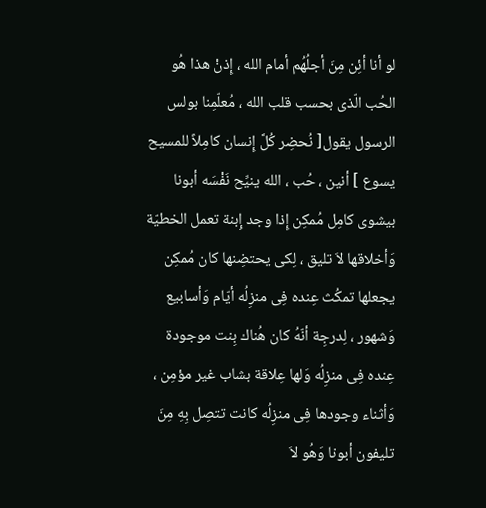لو أنا أئِن مِنَ أجلُهُم أمام الله ، إِذنْ هذا هُو الحُب الّذى بحسب قلب الله ، مُعلّمِنا بولس الرسول يقول[ نُحضِر كُلَّ إِنسان كامِلاً للمسيح يسوع ] أنين ، حُب ، الله ينيِّح نَفْسَه أبونا بيشوى كامِل مُمكِن إِذا وجد إِبنة تعمل الخطيّة وَأخلاقها لاَ تليق ، لِكى يحتضِنها كان مُمكِن يجعلها تمكُث عِنده فِى منزِلُه أيّام وَأسابيع وَشهور ، لِدرجِة أنّهُ كان هُناك بِنت موجودة عِنده فِى منزِلُه وَلها عِلاقة بشاب غير مؤمِن ، وَأثناء وجودها فِى منزِلُه كانت تتصِل بِهِ مِنَ تليفون أبونا وَهُو لاَ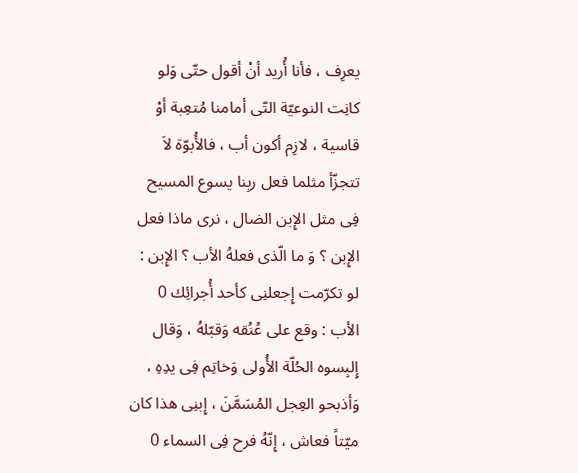يعرِف ، فأنا أُريد أنْ أقول حتّى وَلو كانِت النوعيّة التّى أمامنا مُتعِبة أوْ قاسية ، لازِم أكون أب ، فالأُبوّة لاَ تتجزّأ مثلما فعل ربِنا يسوع المسيح فِى مثل الإِبن الضال ، نرى ماذا فعل الإِبن ؟ وَ ما الّذى فعلهُ الأب ؟ الإِبن : لو تكرّمت إِجعلنِى كأحد أُجرائِك 0 الأب : وقع على عُنُقه وَقبّلهُ ، وَقال إِلبِسوه الحُلّة الأُولى وَخاتِم فِى يدِهِ ، وَأذبحو العِجل المُسَمَّنَ ، إِبنِى هذا كان ميّتاً فعاش ، إِنّهُ فرح فِى السماء 0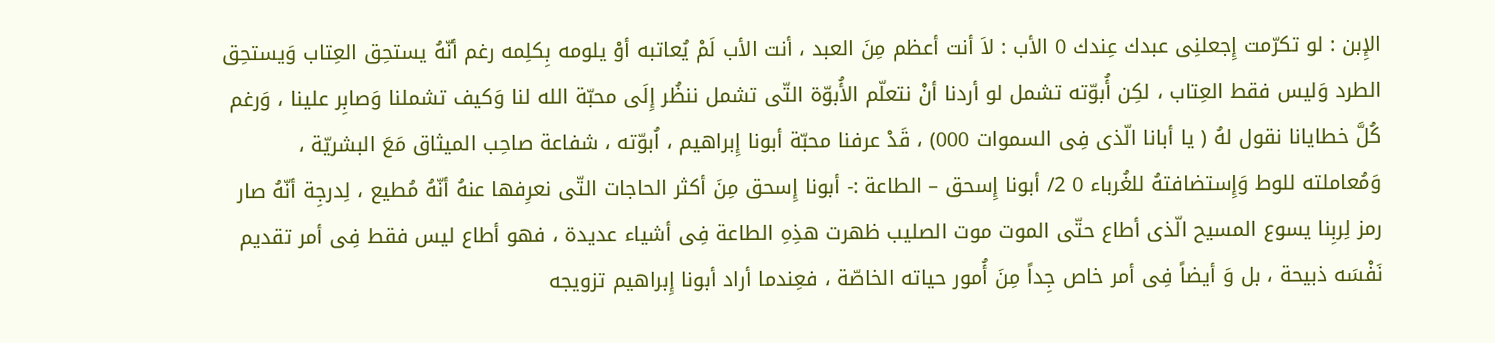الإِبن : لو تكرّمت إِجعلنِى عبدك عِندك 0 الأب : لاَ أنت أعظم مِنَ العبد ، أنت الأب لَمْ يُعاتبه أوْ يلومه بِكلِمه رغم أنّهُ يستحِق العِتاب وَيستحِق الطرد وَليس فقط العِتاب ، لكِن أُبوّته تشمل لو أردنا أنْ نتعلّم الأُبوّة التّى تشمل ننظُر إِلَى محبّة الله لنا وَكيف تشملنا وَصابِر علينا ، وَرغم كُلَّ خطايانا نقول لهُ ( يا أبانا الّذى فِى السموات 000) ، قَدْ عرفنا محبّة أبونا إِبراهيم ، اُبوّته ، شفاعة صاحِب الميثاق مَعَ البشريّة ، وَمُعاملته للوط وَإِستضافتهُ للغُرباء 0 2/ أبونا إِسحق – الطاعة :- أبونا إِسحق مِنَ أكثر الحاجات التّى نعرِفها عنهُ أنّهُ مُطيع ، لِدرجِة أنّهُ صار رمز لِربِنا يسوع المسيح الّذى أطاع حتّى الموت موت الصليب ظهرت هذِهِ الطاعة فِى أشياء عديدة ، فهو أطاع ليس فقط فِى أمر تقديم نَفْسَه ذبيحة ، بل وَ أيضاً فِى أمر خاص جِداً مِنَ أُمور حياته الخاصّة ، فعِندما أراد أبونا إِبراهيم تزويجه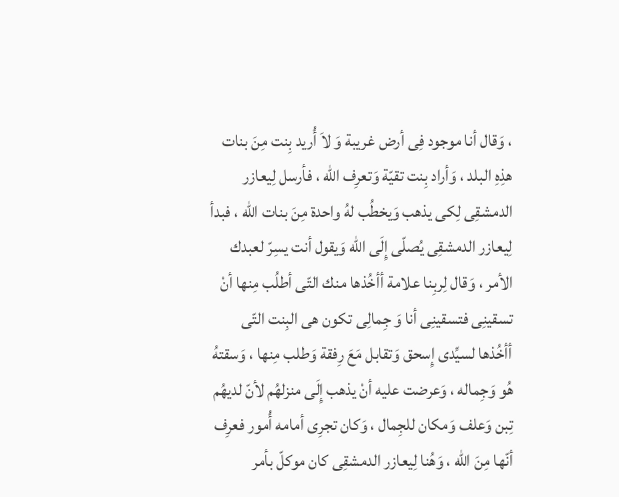، وَقال أنا موجود فِى أرض غريبة وَ لاَ أُريد بِنت مِنَ بنات هذِهِ البلد ، وَأراد بِنت تقيّة وَتعرِف الله ، فأرسل لِيعازر الدمشقِى لِكى يذهب وَيخطُب لهُ واحدة مِنَ بنات الله ، فبدأ لِيعازر الدمشقِى يُصلّى إِلَى الله وَيقول أنت يسِرّ لعبدك الأمر ، وَقال لِربِنا علامة أأخُذها منك التّى أطلُب مِنها أنْ تسقينِى فتسقينِى أنا وَ جِمالِى تكون هى البِنت التّى أأخُذها لسيِّدى إِسحق وَتقابل مَعَ رِفقة وَطلب مِنها ، وَسقتهُ هُو وَجِماله ، وَعرضت عليه أنْ يذهب إِلَى منزلهُم لأنّ لديهُم تِبن وَعلف وَمكان للجِمال ، وَكان تجرِى أمامه أُمور فعرِف أنّها مِنَ الله ، وَهُنا لِيعازر الدمشقِى كان موكلّ بأمر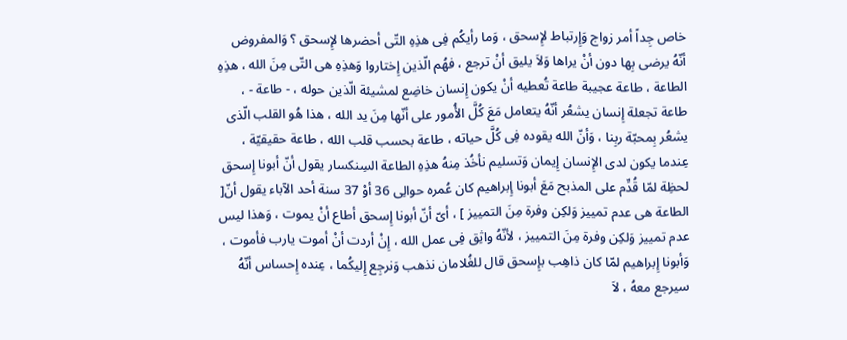خاص جِداً أمر زواج وَإِرتباط لإِسحق ، وَما رأيكُم فِى هذِهِ التّى أحضرها لإِسحق ؟ وَالمفروض أنّهُ يرضى بِها دون أنْ يراها وَلاَ يليق أنْ ترجع ، فهُم الّذين إِختاروا وَهذِهِ هى التّى مِنَ الله ، هذِهِ الطاعة ، طاعة عجيبة طاعة تُعطيه أنْ يكون إِنسان خاضِع لمشيئة الّذين حوله ، - طاعة - ، طاعة تجعلة إِنسان يشعُر أنّهُ يتعامل مَعَ كُلَّ الأُمور على أنّها مِنَ يد الله ، هذا هُو القلب الّذى يشعُر بِمحبّة ربِنا ، وَأنّ الله يقوده فِى كُلَّ حياته ، طاعة بحسب قلب الله ، طاعة حقيقيّة ، عِندما يكون لدى الإِنسان إِيمان وَتسليم نأخُذ مِنهُ هذِهِ الطاعة السِنكسار يقول أنّ أبونا إِسحق لحظِة لمّا قُدِّم على المذبح مَعَ أبونا إِبراهيم كان عُمره حوالِى 36 أوْ 37 سنة أحد الآباء يقول أنّ[ الطاعة هى عدم تمييز وَلكِن وفرة مِنَ التمييز ] ، أىّ أنّ أبونا إِسحق أطاع أنْ يموت ، وَهذا ليس عدم تمييز وَلكِن وفرة مِنَ التمييز ، لأنّهُ واثِق فِى عمل الله ، إِنْ أردت أنْ أموت يارب فأموت ، وَأبونا إِبراهيم لمّا كان ذاهِب بإِسحق قال للغُلامان نذهب وَنرجِع إِليكُما ، عِنده إِحساس أنّهُ سيرجع معهُ ، لاَ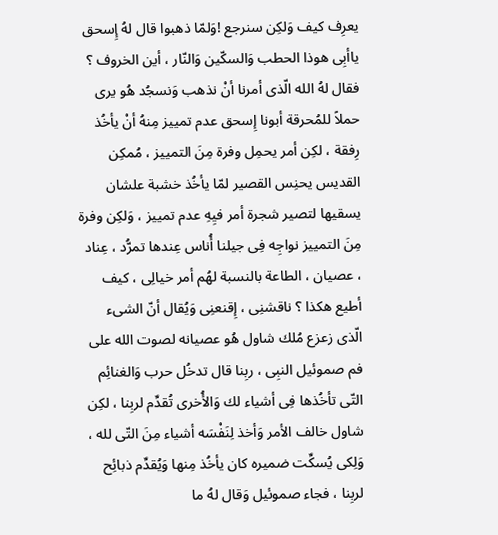يعرِف كيف وَلكِن سنرجع !وَلمّا ذهبوا قال لهُ إِسحق ياأبِى هوذا الحطب وَالسكّين وَالنّار ، أين الخروف ؟ فقال لهُ الله الّذى أمرنا أنْ نذهب وَنسجُد هُو يرى حملاً للمُحرقة أبونا إِسحق عدم تمييز مِنهُ أنْ يأخُذ رِفقة ، لكِن أمر يحمِل وفرة مِنَ التمييز ، مُمكِن القديس يحنِس القصير لمّا يأخُذ خشبة علشان يسقيها لتصير شجرة أمر فيِهِ عدم تمييز ، وَلكِن وفرة مِنَ التمييز نواجِه فِى جيلنا أُناس عِندها تمرُّد ، عِناد ، عصيان ، الطاعة بالنسبة لهُم أمر خيالِى ، كيف أطيع هكذا ؟ ناقشنِى ، إِقنعنِى وَيُقال أنّ الشىء الّذى زعزع مُلك شاول هُو عصيانه لصوت الله على فم صموئيل النبِى ، ربِنا قال تدخُل حرب وَالغنائِم التّى تأخُذها فِى أشياء لك وَالأُخرى تُقدِّم لربِنا ، لكِن شاول خالف الأمر وَأخذ لِنَفْسَه أشياء مِنَ التّى لله ، وَلِكى يُسكِّت ضميره كان يأخُذ مِنها وَيُقدِّم ذبائِح لربِنا ، فجاء صموئيل وَقال لهُ ما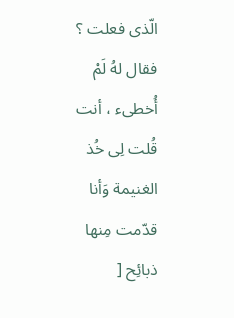الّذى فعلت ؟ فقال لهُ لَمْ أُخطىء ، أنت قُلت لِى خُذ الغنيمة وَأنا قدّمت مِنها ذبائِح [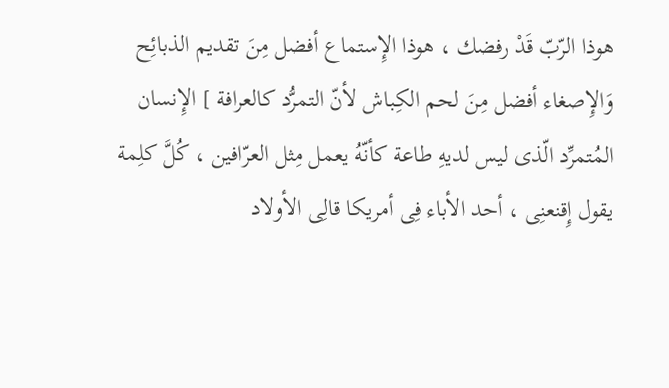هوذا الرّبّ قَدْ رفضك ، هوذا الإِستماع أفضل مِنَ تقديم الذبائِح وَالإِصغاء أفضل مِنَ لحم الكِباش لأنّ التمرُّد كالعرافة ] الإِنسان المُتمرِّد الّذى ليس لديهِ طاعة كأنّهُ يعمل مِثل العرّافين ، كُلَّ كلِمة يقول إِقنعنِى ، أحد الأباء فِى أمريكا قالِى الأولاد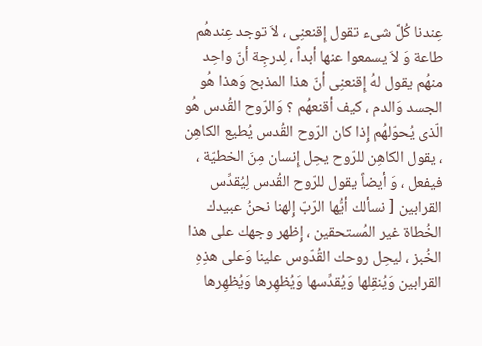عِندنا كُلَّ شىء تقول إِقنعنِى ، لاَ توجد عِندهُم طاعة وَ لاَ يسمعوا عنها أبداً ، لِدرجِة أنّ واحِد منهُم يقول لهُ إِقنعنِى أنّ هذا المذبح وَهذا هُو الجسد وَالدم ، كيف أقنعهُم ؟ وَالرّوح القُدس هُو الّذى يُحوّلهُم إِذا كان الرّوح القُدس يُطيع الكاهِن ، يقول الكاهِن للرّوح يحِل إِنسان مِنَ الخطيّة ، فيفعل ، وَ أيضاً يقول للرّوح القُدس لِيُقدِّس القرابين [ نسألك أيُّها الرّبّ إِلهنا نحنُ عبيدك الخُطاة غير المُستحقين ، إِظهر وجهك على هذا الخُبز ، ليحِل روحك القُدّوس علينا وَعلى هذِهِ القرابين وَيُنقِلها وَيُقدِّسها وَيُظهِرها وَيُظهِرها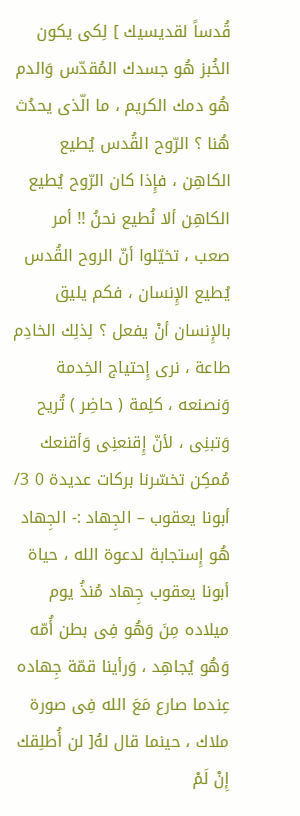قُدساً لقديسيك ] لِكى يكون الخُبز هُو جسدك المُقدّس وَالدم هُو دمك الكريم ، ما الّذى يحدُث هُنا ؟ الرّوح القُدس يُطيع الكاهِن ، فإِذا كان الرّوح يُطيع الكاهِن ألا نُطيع نحنُ !! أمر صعب ، تخيّلوا أنّ الروح القُدس يُطيع الإِنسان ، فكم يليق بالإِنسان أنْ يفعل ؟ لِذلِك الخادِم طاعة ، نرى إِحتياج الخِدمة وَنصنعه ، كلِمة ( حاضِر ) تُريح وَتبنِى ، لأنّ إِقنعنِى وَأقنعك مُمكِن تخسّرنا بركات عديدة 0 3/ أبونا يعقوب – الجِهاد :- الجِهاد هُو إِستجابة لدعوة الله ، حياة أبونا يعقوب جِهاد مُنذُ يوم ميلاده مِنَ وَهُو فِى بطن أُمّه وَهُو يُجاهِد ، وَرأينا قمّة جِهاده عِندما صارع مَعَ الله فِى صورة ملاك ، حينما قال لهُ[ لن أُطلِقك إِنْ لَمْ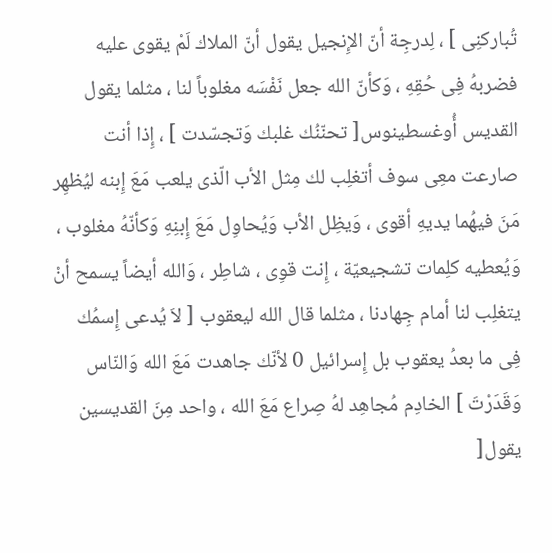تُباركنِى ] ، لِدرجِة أنّ الإِنجيل يقول أنّ الملاك لَمْ يقوى عليه فضربهُ فِى حُقِهِ ، وَكأنّ الله جعل نَفْسَه مغلوباً لنا ، مثلما يقول القديس أُوغسطينوس[ تحنّنُك غلبك وَتجسّدت ] ، إِذا أنت صارعت معِى سوف أتغلِب لك مِثل الأب الّذى يلعب مَعَ إِبنه ليُظهِر مَنَ فيهُما يديهِ أقوى ، وَيظِل الأب وَيُحاوِل مَعَ إِبنِهِ وَكأنّهُ مغلوب ، وَيُعطيه كلِمات تشجيعيّة ، إِنت قوِى ، شاطِر ، وَالله أيضاً يسمح أنْ يتغلِب لنا أمام جِهادنا ، مثلما قال الله ليعقوب [ لاَ يُدعى إِسمُك فِى ما بعدُ يعقوب بل إِسرائيل 0 لأنّك جاهدت مَعَ الله وَالنّاس وَقَدَرْتَ ] الخادِم مُجاهِد لهُ صِراع مَعَ الله ، واحد مِنَ القديسين يقول[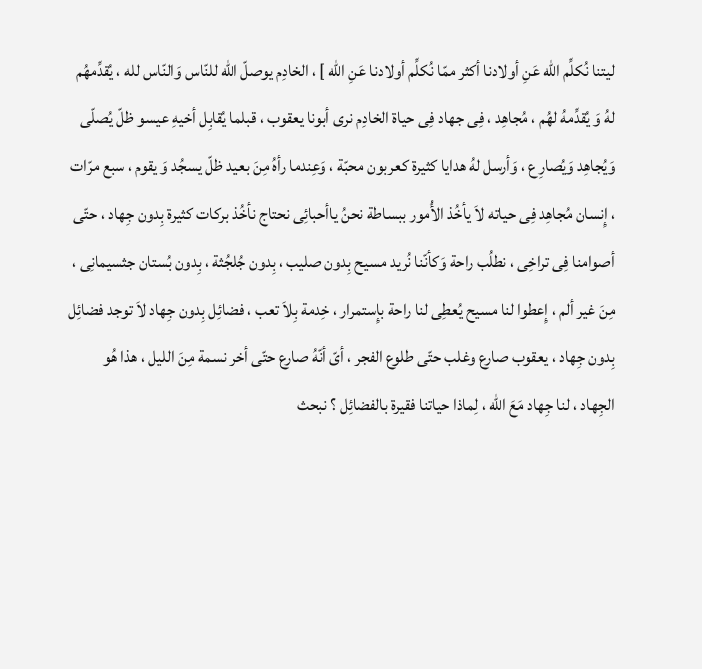ليتنا نُكلِّم الله عَنِ أولادنا أكثر ممّا نُكلِّم أولادنا عَنِ الله ] ، الخادِم يوصلّ الله للنّاس وَالنّاس لله ، يُقدِّمهُم لهُ وَ يُقدِّمهُ لهُم ، مُجاهِد ، فِى جهاد فِى حياة الخادِم نرى أبونا يعقوب ، قبلما يُقابِل أخيهِ عيسو ظلّ يُصلّى وَيُجاهِد وَيُصارِع ، وَأرسل لهُ هدايا كثيرة كعربون محبّة ، وَعِندما رأهُ مِنَ بعيد ظلّ يسجُد وَ يقوم ، سبع مرّات ، إِنسان مُجاهِد فِى حياته لاَ يأخُذ الأُمور ببساطة نحنُ ياأحبائِى نحتاج نأخُذ بركات كثيرة بِدون جِهاد ، حتّى أصوامنا فِى تراخِى ، نطلُب راحة وَكأنّنا نُريد مسيح بِدون صليب ، بِدون جُلجُثة ، بِدون بُستان جثسيمانِى ، مِنَ غير ألم ، إِعطوا لنا مسيح يُعطِى لنا راحة بإِستمرار ، خِدمة بِلاَ تعب ، فضائِل بِدون جِهاد لاَ توجد فضائِل بِدون جِهاد ، يعقوب صارع وغلب حتّى طلوع الفجر ، أىّ أنّهُ صارع حتّى أخر نسمة مِنَ الليل ، هذا هُو الجِهاد ، لنا جِهاد مَعَ الله ، لِماذا حياتنا فقيرة بالفضائِل ؟ نبحث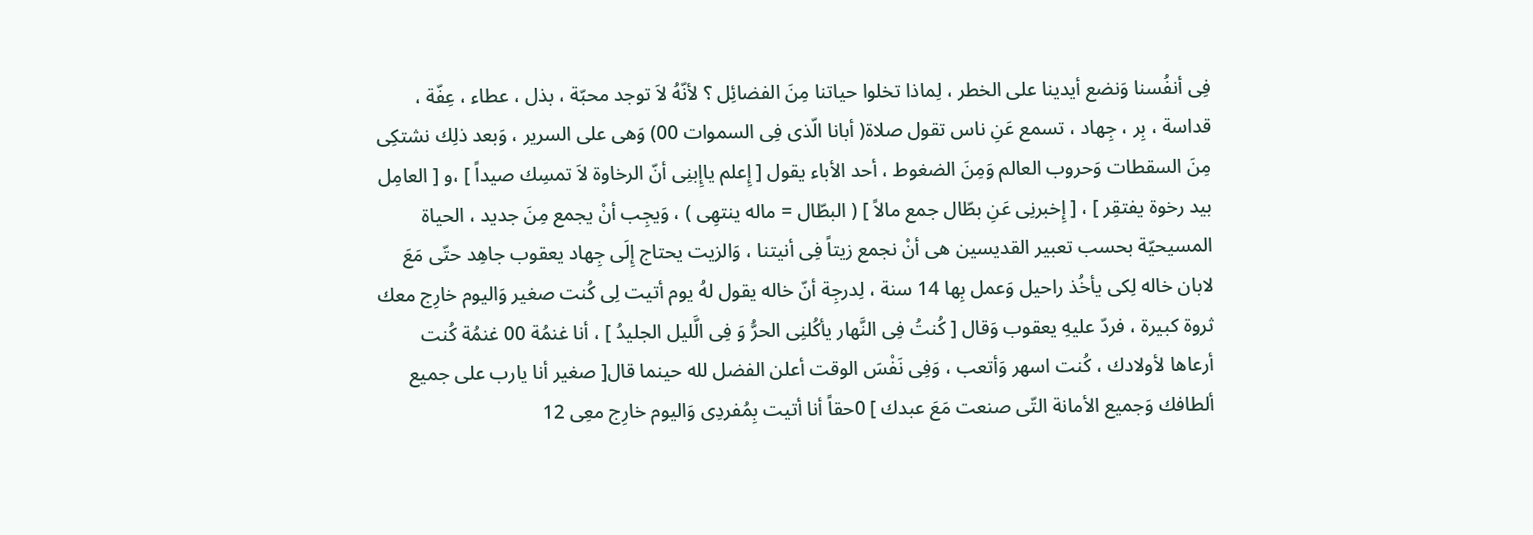فِى أنفُسنا وَنضع أيدينا على الخطر ، لِماذا تخلوا حياتنا مِنَ الفضائِل ؟ لأنّهُ لاَ توجد محبّة ، بذل ، عطاء ، عِفّة ، قداسة ، بِر ، جِهاد ، تسمع عَنِ ناس تقول صلاة( أبانا الّذى فِى السموات 00) وَهى على السرير ، وَبعد ذلِك نشتكِى مِنَ السقطات وَحروب العالم وَمِنَ الضغوط ، أحد الأباء يقول [ إِعلم ياإِبنِى أنّ الرخاوة لاَ تمسِك صيداً ] ،و [ العامِل بيد رخوة يفتقِر ] ، [ إِخبرنِى عَنِ بطّال جمع مالاً ] ( البطّال = ماله ينتهِى ) ، وَيجِب أنْ يجمع مِنَ جديد ، الحياة المسيحيّة بحسب تعبير القديسين هى أنْ نجمع زيتاً فِى أنيتنا ، وَالزيت يحتاج إِلَى جِهاد يعقوب جاهِد حتّى مَعَ لابان خاله لِكى يأخُذ راحيل وَعمل بِها 14 سنة ، لِدرجِة أنّ خاله يقول لهُ يوم أتيت لِى كُنت صغير وَاليوم خارِج معك ثروة كبيرة ، فردّ عليهِ يعقوب وَقال [ كُنتُ فِى النَّهار يأكُلنِى الحرُّ وَ فِى الَّليل الجليدُ ] ، أنا غنمُة 00 غنمُة كُنت أرعاها لأولادك ، كُنت اسهر وَأتعب ، وَفِى نَفْسَ الوقت أعلن الفضل لله حينما قال[ صغير أنا يارب على جميع ألطافك وَجميع الأمانة التّى صنعت مَعَ عبدك ] 0حقاً أنا أتيت بِمُفردِى وَاليوم خارِج معِى 12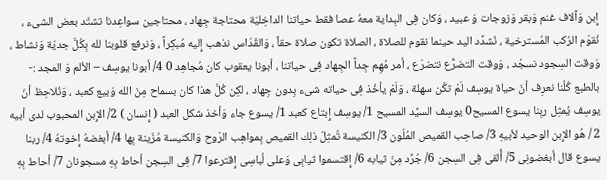إِبن وَآلاف غنم وَبقر وَزوجات وَ عبيد ، وَكان فِى البِداية معهُ عصا فقط حياتنا الداخِليّة محتاجة جِهاد ، محتاجين سواعِدنا تشتّد بعض الشىء ، نُقوّم الرُكب المُسترخية ، نُشدِّد اليد حينما نقوم للصلاة ، الصلاة تكون صلاة حقاً ، وَالقُدّاس نذهب إِليه مُبكِراً ، وَنرفع قلوبنا لله بِكُلَّ جديّة وَنشاط ، وَوقت السِجود نسجُد ، وَوقت التضرُّع نتضرّع ، أمر مُهِم جِداً الجِهاد فِى حياتنا ، أبونا يعقوب كان مُجاهِد 0 4/ أبونا يوسِف – الألم وَ المجد :- بالطبع كُلُنا نعرِف أنّ حياة يوسِف لَمْ تكُن سهلة ، وَلَمْ يأخُذ فِى حياته شىء بِدون جِهاد ، لكِن كُلَّ هذا كان بسماح مِنَ الله وَبيع كعبد ، وَنُلاحِظ أنّ يوسِف يُمثِل ربِنا يسوع المسيح0 يوسِف السيِّد المسيح 1/ يوسِف إِبتاع كعبد 1/ يسوع جاء وَأخذ شكل العبد ( إِنسان ) 2/ الإِبن المحبوب لدى أبيه 2 / هُو الإِبن الوحيد لأبيهِ 3/ صاحِب القميص المُلّون 3/ الكنيسة تُمثِلّ ذلِك القميص بِمواهِب الرّوح وَالكنيسة مُزّينة بِها 4/ أبغضهُ إِخوتهُ 4/ ربنا يسوع قال أبغضونِى 5/ أُلقى فِى السِجن 6/ جُرِّد مِنَ ثيابه 6/ إِقتسموا ثيابِى وَعلى لُباسِى إِقترعوا 7/ فِى السِجن أحاط بِهِ مسجونان 7/ أحاط بِهِ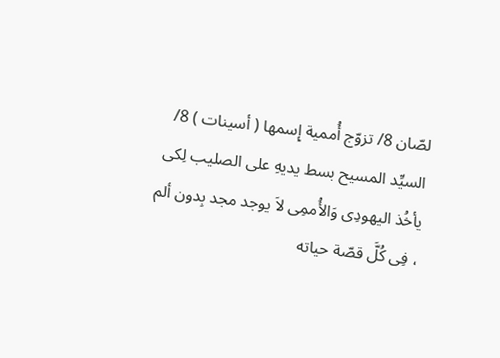لصّان 8/ تزوّج أُممية إِسمها ( أسينات ) 8/ السيِّد المسيح بسط يديهِ على الصليب لِكى يأخُذ اليهودِى وَالأُممِى لاَ يوجد مجد بِدون ألم ، فِى كُلَّ قصّة حياته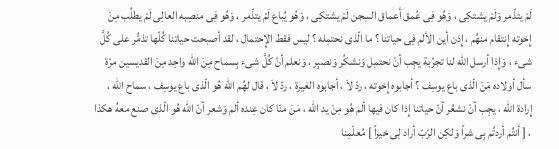لَمْ يتذّمر وَلَمْ يشتكِى ، وَهُو فِى عُمق أعماق السِجن لَمْ يشتكِى ، وَهُو يُباع لَمْ يتذّمر ، وَهُو فِى منصِبه العالِى لَمْ يطلُب مِنَ إِخوته إِنتقام منهُم ، إِذن أين الألم فِى حياتنا ؟ ما الّذى نحتمِله ؟ ليس فقط الإِحتمال ، لقد أصبحت حياتنا كُلّها تذمُّر على كُلَّ شىء ، وَإِذا أرسل الله لنا تجرُبة يجِب أنْ نحتمِل وَنشكُر وَنصبِر ، وَنعلم أنّ كُلَّ شىء بِسماح مِنَ الله واحِد مِنَ القديسين مرّة سأل أولاده مَنَ الّذى باع يوسِف ؟ أجابوه إِخوته ، ردّ لاَ ، أجابوه الغيرة ، ردّ لاَ ، قال لهُم الله هُو الّذى باع يوسِف ، سماح الله ، إِرادة الله ، يجِب أنْ نشعُر أنّ حياتنا إِذا كان فيها ألم هُو مِنَ يد الله ، مَنَ منّا كان عِنده ألم وَشعر أنّ الله هُو الّذى صنع معهُ هكذا ، [ أنتُم أردتُم بِى شراً وَلكِن الرّبّ أراد لِى خيراً ] مُعلّمِنا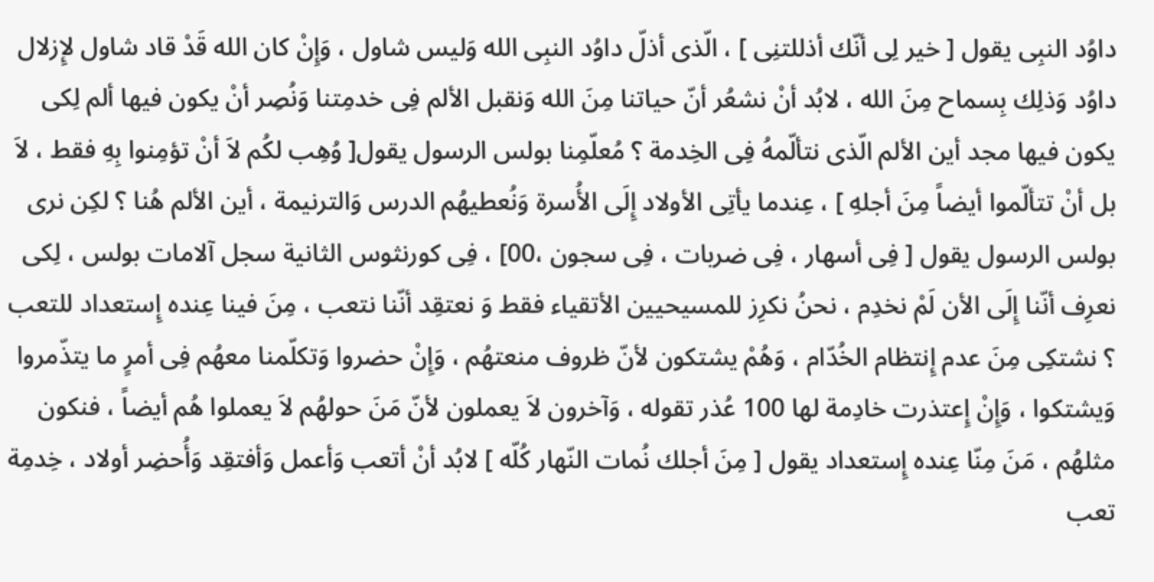داوُد النبِى يقول [ خير لِى أنّك أذللتنِى ] ، الّذى أذلّ داوُد النبِى الله وَليس شاول ، وَإِنْ كان الله قَدْ قاد شاول لإِزلال داوُد وَذلِك بِسماح مِنَ الله ، لابُد أنْ نشعُر أنّ حياتنا مِنَ الله وَنقبل الألم فِى خدمِتنا وَنُصِر أنْ يكون فيها ألم لِكى يكون فيها مجد أين الألم الّذى نتألّمهُ فِى الخِدمة ؟ مُعلّمِنا بولس الرسول يقول[ وُهِب لكُم لاَ أنْ تؤمِنوا بِهِ فقط ، لاَ بل أنْ تتألّموا أيضاً مِنَ أجلهِ ] ، عِندما يأتِى الأولاد إِلَى الأُسرة وَنُعطيهُم الدرس وَالترنيمة ، أين الألم هُنا ؟ لكِن نرى بولس الرسول يقول [ فِى أسهار ، فِى ضربات ، فِى سجون ،00] ، فِى كورنثوس الثانية سجل آلامات بولس ، لِكى نعرِف أنّنا إِلَى الأن لَمْ نخدِم ، نحنُ نكرِز للمسيحيين الأتقياء فقط وَ نعتقِد أنّنا نتعب ، مِنَ فينا عِنده إِستعداد للتعب ؟ نشتكِى مِنَ عدم إِنتظام الخُدّام ، وَهُمْ يشتكون لأنّ ظروف منعتهُم ، وَإِنْ حضروا وَتكلّمنا معهُم فِى أمرٍ ما يتذّمروا وَيشتكوا ، وَإِنْ إِعتذرت خادِمة لها 100 عُذر تقوله ، وَآخرون لاَ يعملون لأنّ مَنَ حولهُم لاَ يعملوا هُم أيضاً ، فنكون مثلهُم ، مَنَ مِنّا عِنده إِستعداد يقول [ مِنَ أجلك نُمات النّهار كُلّه ] لابُد أنْ أتعب وَأعمل وَأفتقِد وَأُحضِر أولاد ، خِدمِة تعب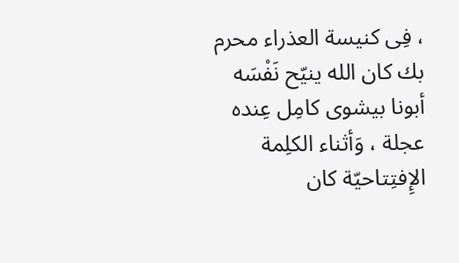، فِى كنيسة العذراء محرم بك كان الله ينيّح نَفْسَه أبونا بيشوى كامِل عِنده عجلة ، وَأثناء الكلِمة الإِفتِتاحيّة كان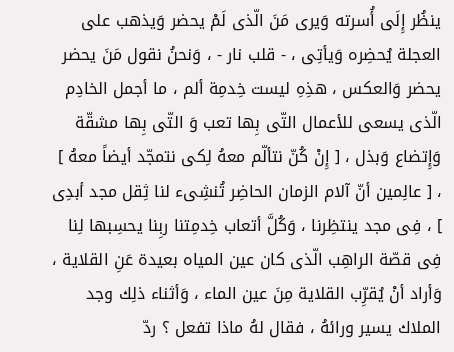ينظُر إِلَى أُسرته وَيرى مَنَ الّذى لَمْ يحضر وَيذهب على العجلة يُحضِره وَيأتِى ، - قلب نار - ، وَنحنُ نقول مَنَ يحضر يحضر وَالعكس ، هذِهِ ليست خِدمِة ألم ، ما أجمل الخادِم الّذى يسعى للأعمال التّى بِها تعب وَ التّى بِها مشقّة وَإِتضاع وَبذل ، [ إِنْ كُنّ نتألّم معهُ لِكى نتمجّد أيضاً معهُ ] ، [ عالِمين أنّ آلام الزمان الحاضِر تُنشِىء لنا ثِقل مجد أبدِى ] ، فِى مجد ينتظِرنا ، وَكُلَّ أتعاب خِدمِتنا ربِنا يحسِبها لِنا فِى قصّة الراهِب الّذى كان عين المياه بعيدة عَنِ القلاية ، وَأراد أنْ يُقرِّب القلاية مِنَ عين الماء ، وَأثناء ذلِك وجد الملاك يسير ورائهُ ، فقال لهُ ماذا تفعل ؟ ردّ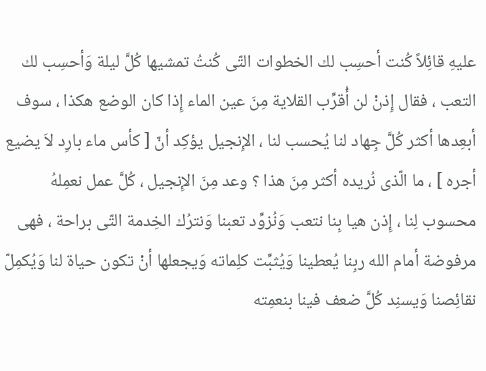عليهِ قائِلاً كُنت أحسِب لك الخطوات التّى كُنتُ تمشيها كُلَّ ليلة وَأحسِب لك التعب ، فقال إِذنْ لن أُقرِّب القلاية مِنَ عين الماء إِذا كان الوضع هكذا ، سوف أبعِدها أكثر كُلَّ جِهاد لنا يُحسب لنا ، الإِنجيل يؤكِد أنّ [ كأس ماء بارِد لاَ يضيع أجره ] ، ما الّذى نُريده أكثر مِنَ هذا ؟ وعد مِنَ الإِنجيل ، كُلَّ عمل نعمِلهُ محسوب لِنا ، إِذن هيا بِنا نتعب وَنُزوِّد تعبنا وَنترُك الخِدمة التّى براحة ، فهى مرفوضة أمام الله ربِنا يُعطينا وَيُثبِّت كلِماته وَيجعلها أنْ تكون حياة لنا وَيُكمِلّ نقائِصنا وَيسنِد كُلَّ ضعف فينا بنعمِته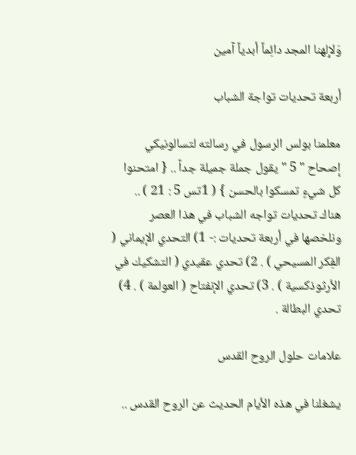وَلإِلهنا المجد دائِماً أبدياً آمين

أربعة تحديات تواجة الشباب

معلمنا بولس الرسول في رسالته لتسالونيكي إصحاح " 5 " يقول جملة جميلة جداً .. { امتحنوا كل شيءٍ تمسكوا بالحسن } ( 1تس 5 : 21 ) .. هناك تحديات تواجه الشباب في هذا العصر ونلخصها في أربعة تحديات :- 1) التحدي الإيماني ( الفِكر المسيحي ) . 2) تحدي عقيدي ( التشكيك في الأرثوذكسية ) . 3) تحدي الإنفتاح ( العولمة ) . 4) تحدي البطالة .

علامات حلول الروح القدس

يشغلنا في هذه الأيام الحديث عن الروح القدس ..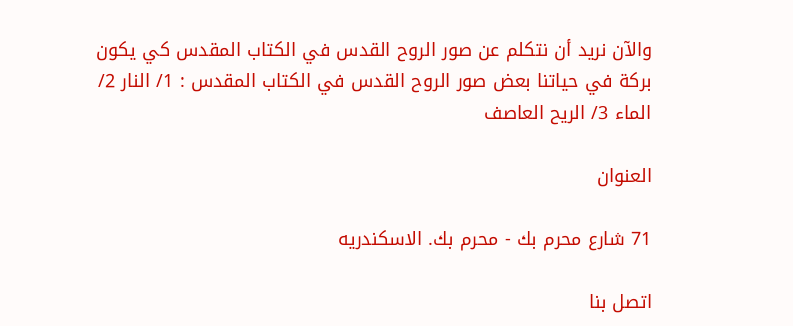والآن نريد أن نتكلم عن صور الروح القدس في الكتاب المقدس كي يكون بركة في حياتنا بعض صور الروح القدس في الكتاب المقدس : 1/ النار 2/ الماء 3/ الريح العاصف

العنوان

71 شارع محرم بك - محرم بك. الاسكندريه

اتصل بنا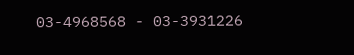03-4968568 - 03-3931226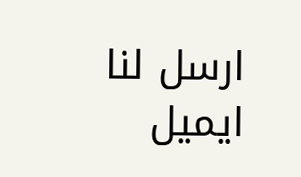ارسل لنا ايميل